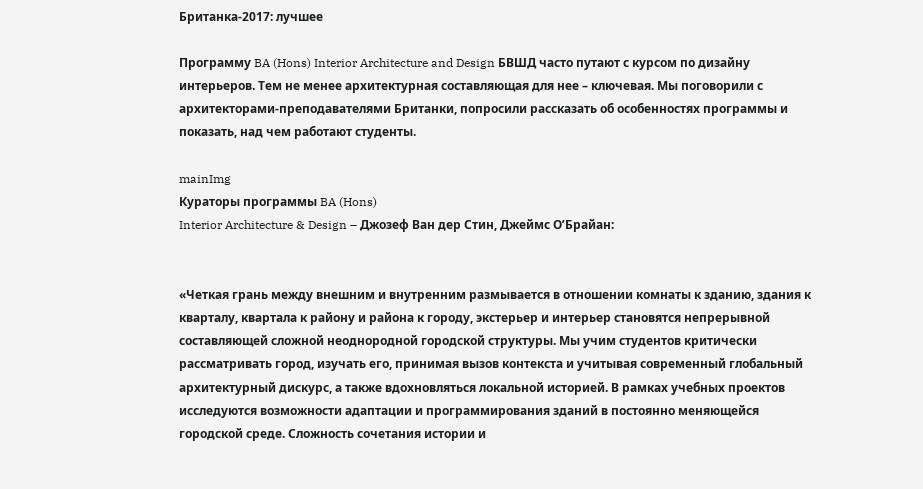Британка-2017: лучшее

Программу BA (Hons) Interior Architecture and Design БВШД часто путают с курсом по дизайну интерьеров. Тем не менее архитектурная составляющая для нее – ключевая. Мы поговорили с архитекторами-преподавателями Британки, попросили рассказать об особенностях программы и показать, над чем работают студенты.

mainImg
Кураторы программы BA (Hons)
Interior Architecture & Design – Джозеф Ван дер Стин, Джеймс О’Брайан:


«Четкая грань между внешним и внутренним размывается в отношении комнаты к зданию, здания к кварталу, квартала к району и района к городу, экстерьер и интерьер становятся непрерывной составляющей сложной неоднородной городской структуры. Мы учим студентов критически рассматривать город, изучать его, принимая вызов контекста и учитывая современный глобальный архитектурный дискурс, а также вдохновляться локальной историей. В рамках учебных проектов исследуются возможности адаптации и программирования зданий в постоянно меняющейся городской среде. Сложность сочетания истории и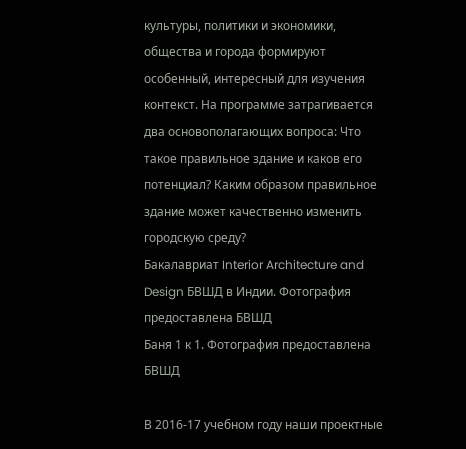культуры, политики и экономики, общества и города формируют особенный, интересный для изучения контекст. На программе затрагивается два основополагающих вопроса: Что такое правильное здание и каков его потенциал? Каким образом правильное здание может качественно изменить городскую среду?
Бакалавриат Interior Architecture and Design БВШД в Индии. Фотография предоставлена БВШД
Баня 1 к 1. Фотография предоставлена БВШД

В 2016-17 учебном году наши проектные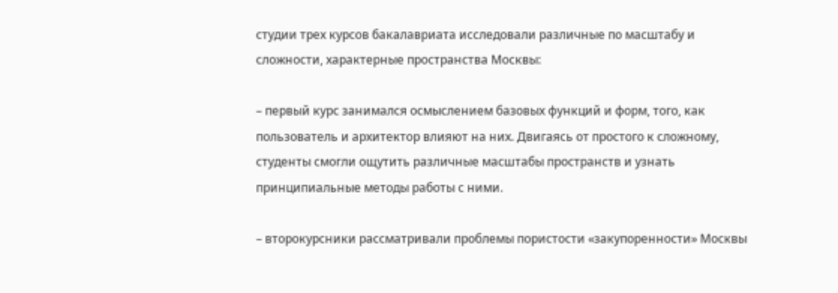студии трех курсов бакалавриата исследовали различные по масштабу и сложности, характерные пространства Москвы:

– первый курс занимался осмыслением базовых функций и форм, того, как пользователь и архитектор влияют на них. Двигаясь от простого к сложному, студенты смогли ощутить различные масштабы пространств и узнать принципиальные методы работы с ними.

– второкурсники рассматривали проблемы пористости «закупоренности» Москвы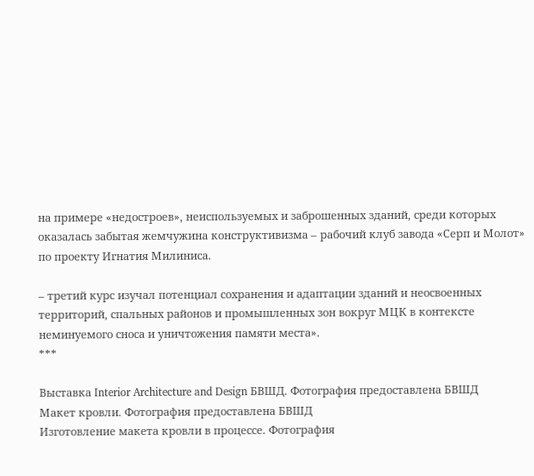на примере «недостроев», неиспользуемых и заброшенных зданий, среди которых оказалась забытая жемчужина конструктивизма – рабочий клуб завода «Серп и Молот» по проекту Игнатия Милиниса.

– третий курс изучал потенциал сохранения и адаптации зданий и неосвоенных территорий, спальных районов и промышленных зон вокруг МЦК в контексте неминуемого сноса и уничтожения памяти места».
***

Выставка Interior Architecture and Design БВШД. Фотография предоставлена БВШД
Макет кровли. Фотография предоставлена БВШД
Изготовление макета кровли в процессе. Фотография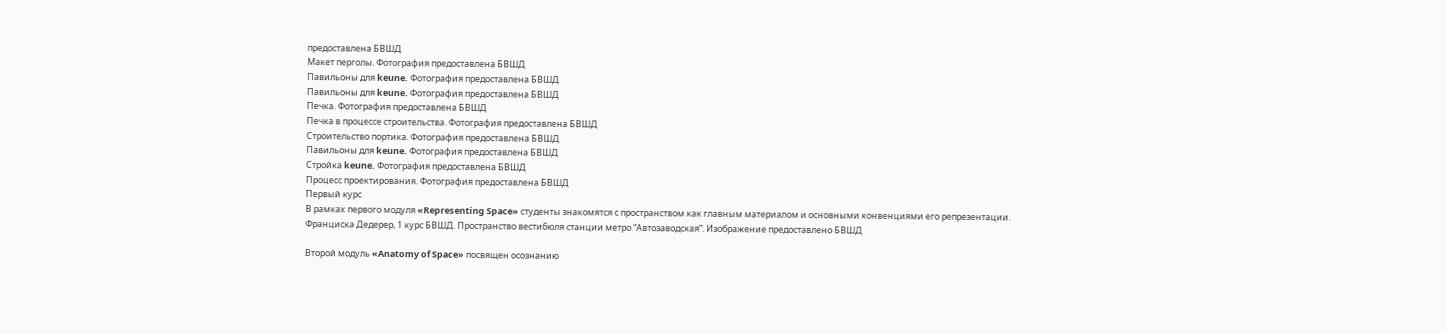предоставлена БВШД
Макет перголы. Фотография предоставлена БВШД
Павильоны для keune. Фотография предоставлена БВШД
Павильоны для keune. Фотография предоставлена БВШД
Печка. Фотография предоставлена БВШД
Печка в процессе строительства. Фотография предоставлена БВШД
Строительство портика. Фотография предоставлена БВШД
Павильоны для keune. Фотография предоставлена БВШД
Стройка keune. Фотография предоставлена БВШД
Процесс проектирования. Фотография предоставлена БВШД
Первый курс
В рамках первого модуля «Representing Space» студенты знакомятся с пространством как главным материалом и основными конвенциями его репрезентации.
Франциска Дедерер, 1 курс БВШД. Пространство вестибюля станции метро “Автозаводская”. Изображение предоставлено БВШД

Второй модуль «Anatomy of Space» посвящен осознанию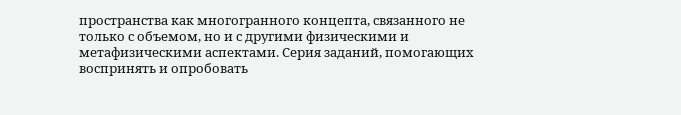пространства как многогранного концепта, связанного не только с объемом, но и с другими физическими и метафизическими аспектами. Серия заданий, помогающих воспринять и опробовать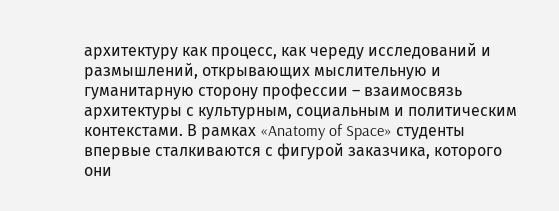архитектуру как процесс, как череду исследований и размышлений, открывающих мыслительную и гуманитарную сторону профессии – взаимосвязь архитектуры с культурным, социальным и политическим контекстами. В рамках «Anatomy of Space» студенты впервые сталкиваются с фигурой заказчика, которого они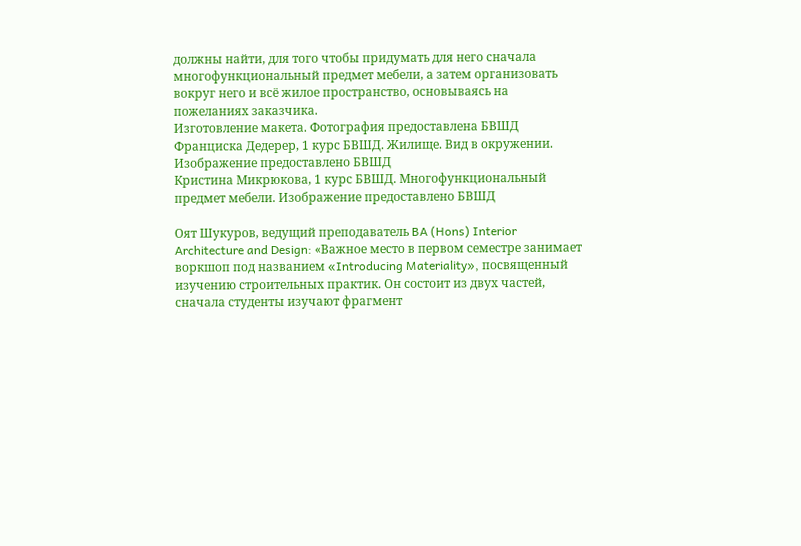должны найти, для того чтобы придумать для него сначала многофункциональный предмет мебели, а затем организовать вокруг него и всё жилое пространство, основываясь на пожеланиях заказчика.
Изготовление макета. Фотография предоставлена БВШД
Франциска Дедерер, 1 курс БВШД. Жилище. Вид в окружении. Изображение предоставлено БВШД
Кристина Микрюкова, 1 курс БВШД. Многофункциональный предмет мебели. Изображение предоставлено БВШД

Оят Шукуров, ведущий преподаватель BA (Hons) Interior Architecture and Design: «Важное место в первом семестре занимает воркшоп под названием «Introducing Materiality», посвященный изучению строительных практик. Он состоит из двух частей, сначала студенты изучают фрагмент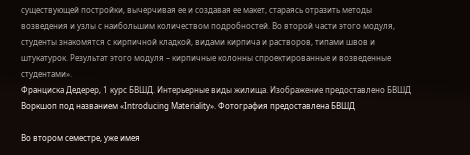существующей постройки, вычерчивая ее и создавая ее макет, стараясь отразить методы возведения и узлы с наибольшим количеством подробностей. Во второй части этого модуля, студенты знакомятся с кирпичной кладкой, видами кирпича и растворов, типами швов и штукатурок. Результат этого модуля – кирпичные колонны спроектированные и возведенные студентами».
Франциска Дедерер, 1 курс БВШД. Интерьерные виды жилища. Изображение предоставлено БВШД
Воркшоп под названием «Introducing Materiality». Фотография предоставлена БВШД

Во втором семестре, уже имея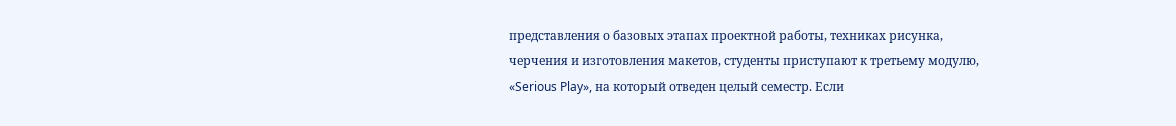представления о базовых этапах проектной работы, техниках рисунка, черчения и изготовления макетов, студенты приступают к третьему модулю, «Serious Play», на который отведен целый семестр. Если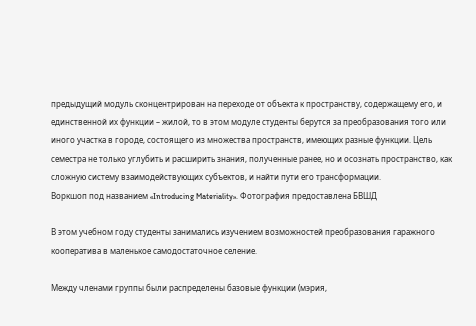предыдущий модуль сконцентрирован на переходе от объекта к пространству, содержащему его, и единственной их функции – жилой, то в этом модуле студенты берутся за преобразования того или иного участка в городе, состоящего из множества пространств, имеющих разные функции. Цель семестра не только углубить и расширить знания, полученные ранее, но и осознать пространство, как сложную систему взаимодействующих субъектов, и найти пути его трансформации.
Воркшоп под названием «Introducing Materiality». Фотография предоставлена БВШД

В этом учебном году студенты занимались изучением возможностей преобразования гаражного кооператива в маленькое самодостаточное селение.

Между членами группы были распределены базовые функции (мэрия,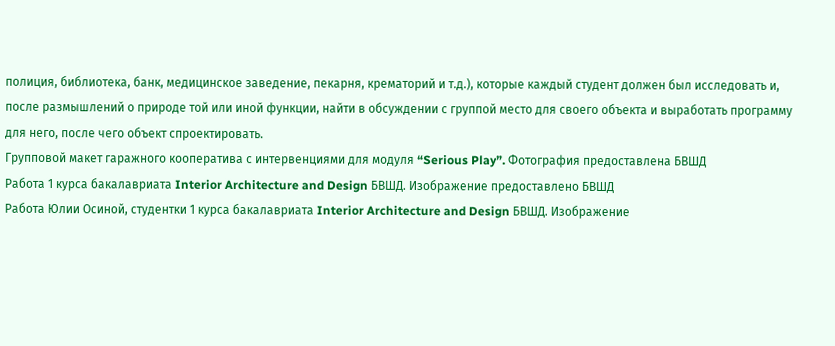полиция, библиотека, банк, медицинское заведение, пекарня, крематорий и т.д.), которые каждый студент должен был исследовать и, после размышлений о природе той или иной функции, найти в обсуждении с группой место для своего объекта и выработать программу для него, после чего объект спроектировать.
Групповой макет гаражного кооператива с интервенциями для модуля “Serious Play”. Фотография предоставлена БВШД
Работа 1 курса бакалавриата Interior Architecture and Design БВШД. Изображение предоставлено БВШД
Работа Юлии Осиной, студентки 1 курса бакалавриата Interior Architecture and Design БВШД. Изображение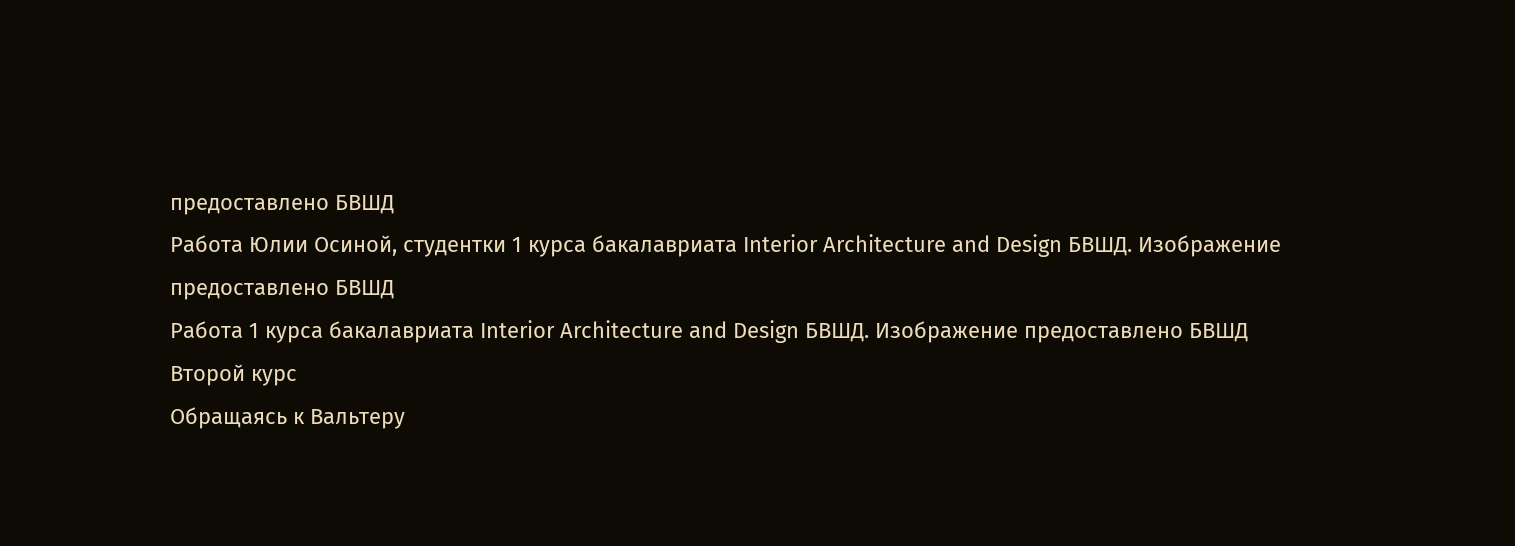предоставлено БВШД
Работа Юлии Осиной, студентки 1 курса бакалавриата Interior Architecture and Design БВШД. Изображение предоставлено БВШД
Работа 1 курса бакалавриата Interior Architecture and Design БВШД. Изображение предоставлено БВШД
Второй курс
Обращаясь к Вальтеру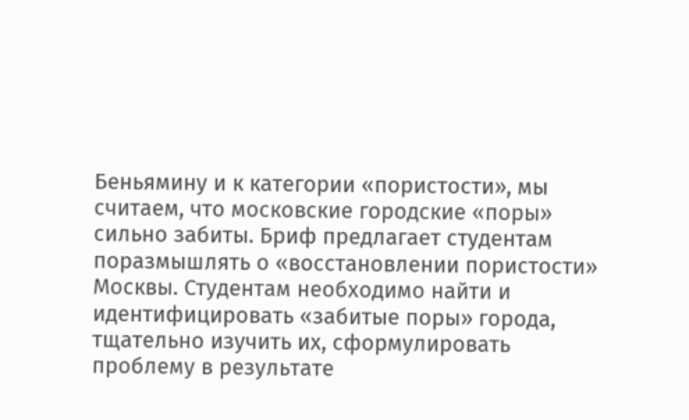Беньямину и к категории «пористости», мы считаем, что московские городские «поры» сильно забиты. Бриф предлагает студентам поразмышлять о «восстановлении пористости» Москвы. Студентам необходимо найти и идентифицировать «забитые поры» города, тщательно изучить их, сформулировать проблему в результате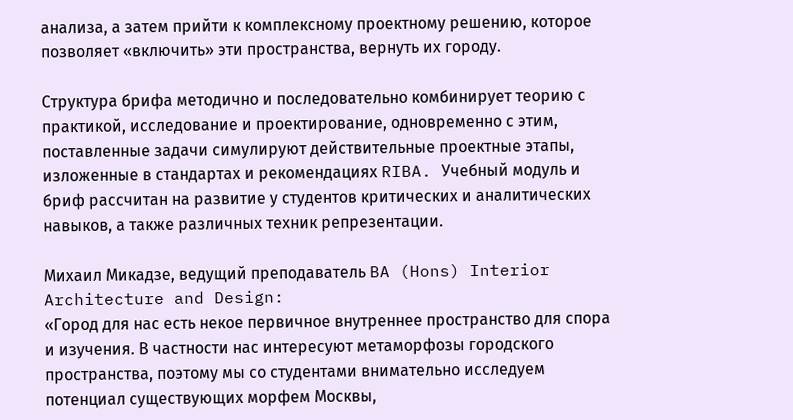анализа, а затем прийти к комплексному проектному решению, которое позволяет «включить» эти пространства, вернуть их городу.

Структура брифа методично и последовательно комбинирует теорию с практикой, исследование и проектирование, одновременно с этим, поставленные задачи симулируют действительные проектные этапы, изложенные в стандартах и рекомендациях RIBA. Учебный модуль и бриф рассчитан на развитие у студентов критических и аналитических навыков, а также различных техник репрезентации.

Михаил Микадзе, ведущий преподаватель BA (Hons) Interior Architecture and Design:
«Город для нас есть некое первичное внутреннее пространство для спора и изучения. В частности нас интересуют метаморфозы городского пространства, поэтому мы со студентами внимательно исследуем потенциал существующих морфем Москвы,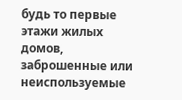будь то первые этажи жилых домов, заброшенные или неиспользуемые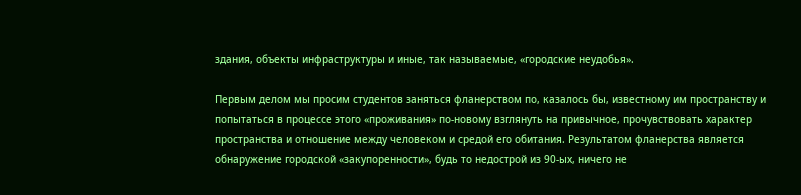здания, объекты инфраструктуры и иные, так называемые, «городские неудобья».

Первым делом мы просим студентов заняться фланерством по, казалось бы, известному им пространству и попытаться в процессе этого «проживания» по-новому взглянуть на привычное, прочувствовать характер пространства и отношение между человеком и средой его обитания. Результатом фланерства является обнаружение городской «закупоренности», будь то недострой из 90-ых, ничего не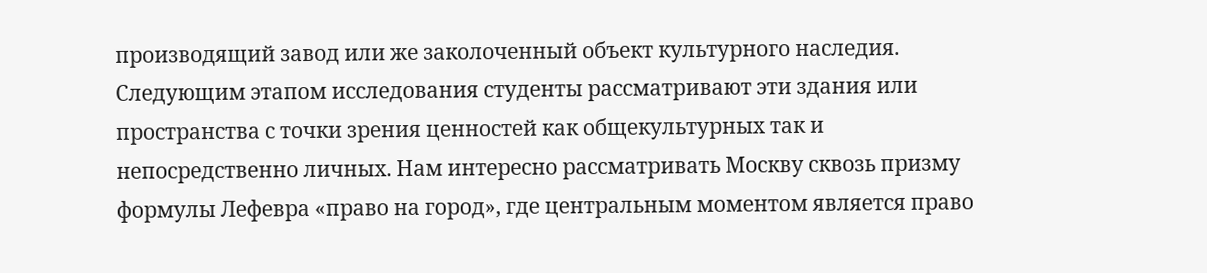производящий завод или же заколоченный объект культурного наследия. Следующим этапом исследования студенты рассматривают эти здания или пространства с точки зрения ценностей как общекультурных так и непосредственно личных. Нам интересно рассматривать Москву сквозь призму формулы Лефевра «право на город», где центральным моментом является право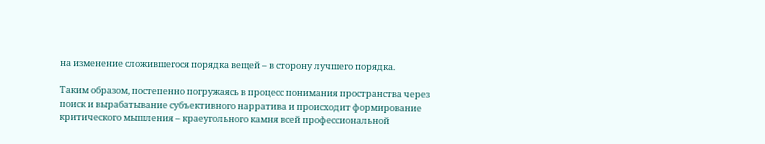на изменение сложившегося порядка вещей – в сторону лучшего порядка.

Таким образом, постепенно погружаясь в процесс понимания пространства через поиск и вырабатывание субъективного нарратива и происходит формирование критического мышления – краеугольного камня всей профессиональной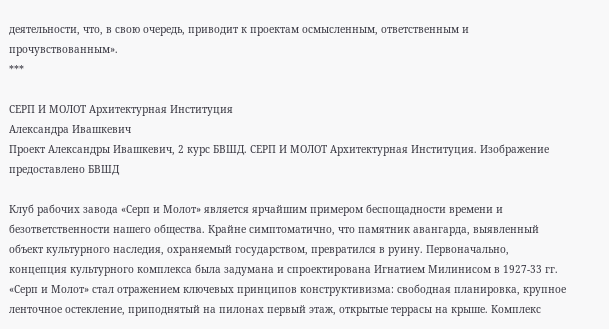деятельности, что, в свою очередь, приводит к проектам осмысленным, ответственным и прочувствованным».
***

СЕРП И МОЛОТ Архитектурная Институция
Александра Ивашкевич
Проект Александры Ивашкевич, 2 курс БВШД. СЕРП И МОЛОТ Архитектурная Институция. Изображение предоставлено БВШД

Клуб рабочих завода «Серп и Молот» является ярчайшим примером беспощадности времени и безответственности нашего общества. Крайне симптоматично, что памятник авангарда, выявленный объект культурного наследия, охраняемый государством, превратился в руину. Первоначально, концепция культурного комплекса была задумана и спроектирована Игнатием Милинисом в 1927-33 гг. «Серп и Молот» стал отражением ключевых принципов конструктивизма: свободная планировка, крупное ленточное остекление, приподнятый на пилонах первый этаж, открытые террасы на крыше. Комплекс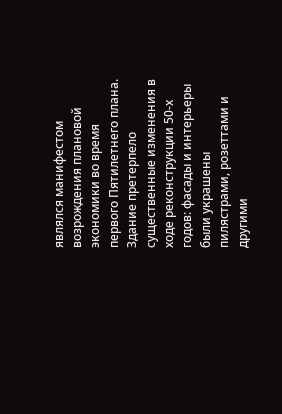являлся манифестом возрождения плановой экономики во время первого Пятилетнего плана. Здание претерпело существенные изменения в ходе реконструкции 50-х годов: фасады и интерьеры были украшены пилястрами, розеттами и другими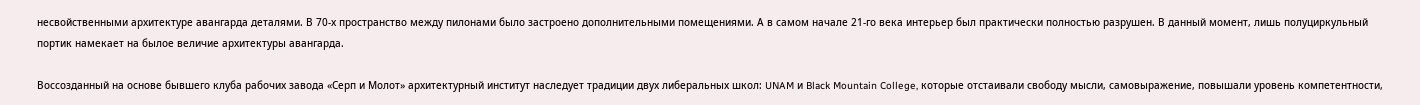несвойственными архитектуре авангарда деталями. В 70-х пространство между пилонами было застроено дополнительными помещениями. А в самом начале 21-го века интерьер был практически полностью разрушен. В данный момент, лишь полуциркульный портик намекает на былое величие архитектуры авангарда.

Воссозданный на основе бывшего клуба рабочих завода «Серп и Молот» архитектурный институт наследует традиции двух либеральных школ: UNAM и Black Mountain College, которые отстаивали свободу мысли, самовыражение, повышали уровень компетентности,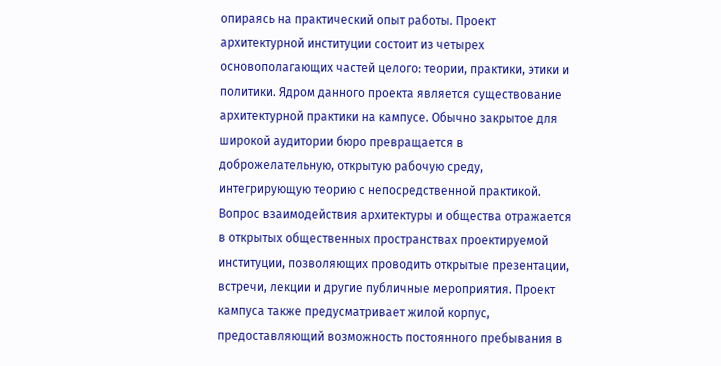опираясь на практический опыт работы. Проект архитектурной институции состоит из четырех основополагающих частей целого: теории, практики, этики и политики. Ядром данного проекта является существование архитектурной практики на кампусе. Обычно закрытое для широкой аудитории бюро превращается в доброжелательную, открытую рабочую среду, интегрирующую теорию с непосредственной практикой. Вопрос взаимодействия архитектуры и общества отражается в открытых общественных пространствах проектируемой институции, позволяющих проводить открытые презентации, встречи, лекции и другие публичные мероприятия. Проект кампуса также предусматривает жилой корпус, предоставляющий возможность постоянного пребывания в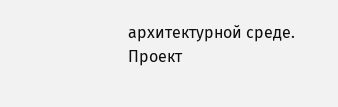архитектурной среде.
Проект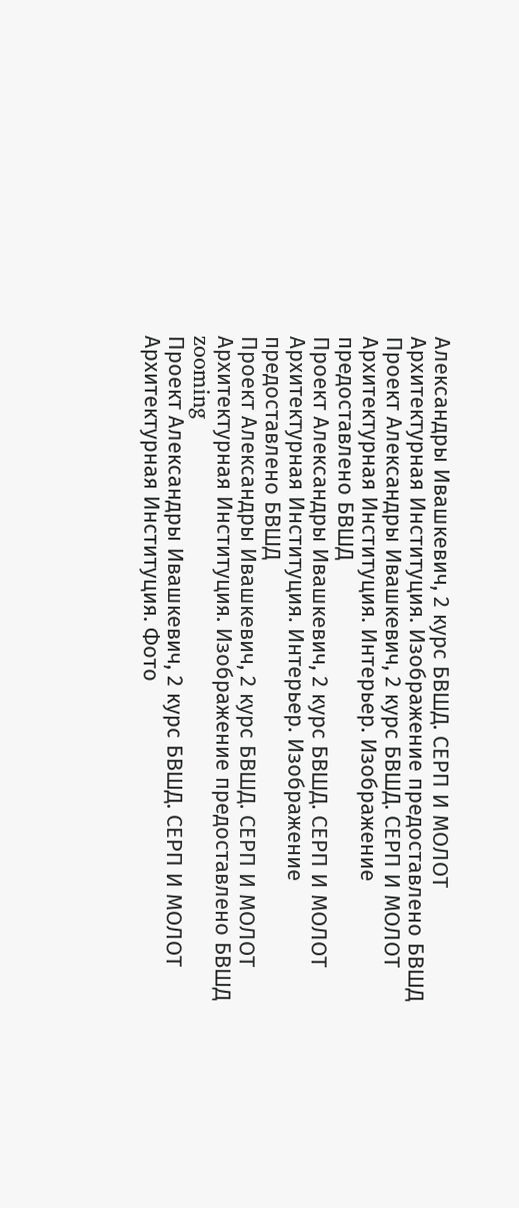Александры Ивашкевич, 2 курс БВШД. СЕРП И МОЛОТ Архитектурная Институция. Изображение предоставлено БВШД
Проект Александры Ивашкевич, 2 курс БВШД. СЕРП И МОЛОТ Архитектурная Институция. Интерьер. Изображение предоставлено БВШД
Проект Александры Ивашкевич, 2 курс БВШД. СЕРП И МОЛОТ Архитектурная Институция. Интерьер. Изображение предоставлено БВШД
Проект Александры Ивашкевич, 2 курс БВШД. СЕРП И МОЛОТ Архитектурная Институция. Изображение предоставлено БВШД
zooming
Проект Александры Ивашкевич, 2 курс БВШД. СЕРП И МОЛОТ Архитектурная Институция. Фото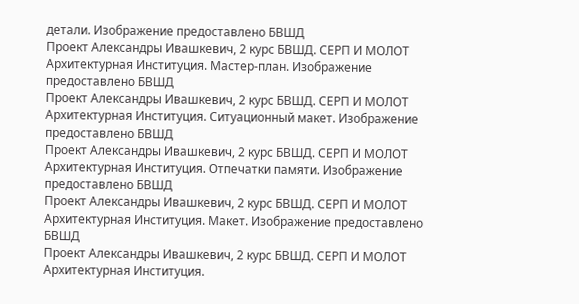детали. Изображение предоставлено БВШД
Проект Александры Ивашкевич, 2 курс БВШД. СЕРП И МОЛОТ Архитектурная Институция. Мастер-план. Изображение предоставлено БВШД
Проект Александры Ивашкевич, 2 курс БВШД. СЕРП И МОЛОТ Архитектурная Институция. Ситуационный макет. Изображение предоставлено БВШД
Проект Александры Ивашкевич, 2 курс БВШД. СЕРП И МОЛОТ Архитектурная Институция. Отпечатки памяти. Изображение предоставлено БВШД
Проект Александры Ивашкевич, 2 курс БВШД. СЕРП И МОЛОТ Архитектурная Институция. Макет. Изображение предоставлено БВШД
Проект Александры Ивашкевич, 2 курс БВШД. СЕРП И МОЛОТ Архитектурная Институция.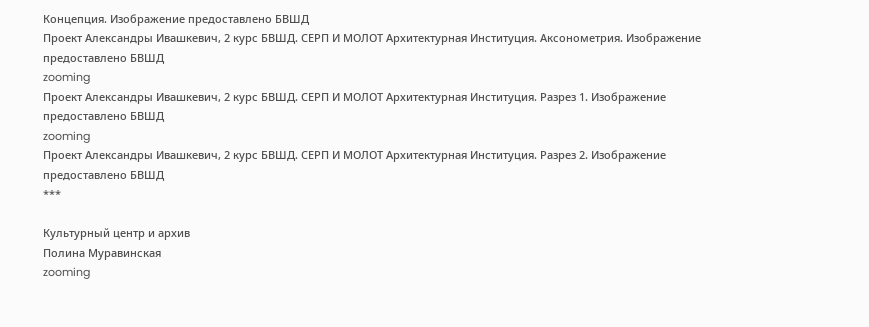Концепция. Изображение предоставлено БВШД
Проект Александры Ивашкевич, 2 курс БВШД. СЕРП И МОЛОТ Архитектурная Институция. Аксонометрия. Изображение предоставлено БВШД
zooming
Проект Александры Ивашкевич, 2 курс БВШД. СЕРП И МОЛОТ Архитектурная Институция. Разрез 1. Изображение предоставлено БВШД
zooming
Проект Александры Ивашкевич, 2 курс БВШД. СЕРП И МОЛОТ Архитектурная Институция. Разрез 2. Изображение предоставлено БВШД
***

Культурный центр и архив
Полина Муравинская
zooming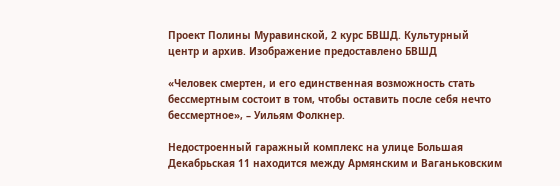Проект Полины Муравинской, 2 курс БВШД. Культурный центр и архив. Изображение предоставлено БВШД

«Человек смертен, и его единственная возможность стать бессмертным состоит в том, чтобы оставить после себя нечто бессмертное», – Уильям Фолкнер.

Недостроенный гаражный комплекс на улице Большая Декабрьская 11 находится между Армянским и Ваганьковским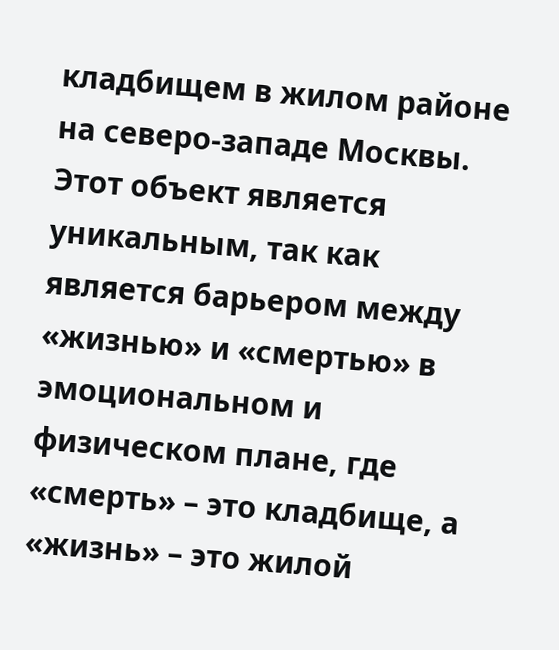кладбищем в жилом районе на северо-западе Москвы. Этот объект является уникальным, так как является барьером между «жизнью» и «смертью» в эмоциональном и физическом плане, где «смерть» – это кладбище, а «жизнь» – это жилой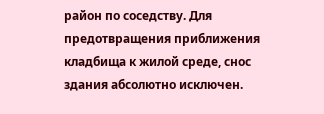район по соседству. Для предотвращения приближения кладбища к жилой среде, снос здания абсолютно исключен.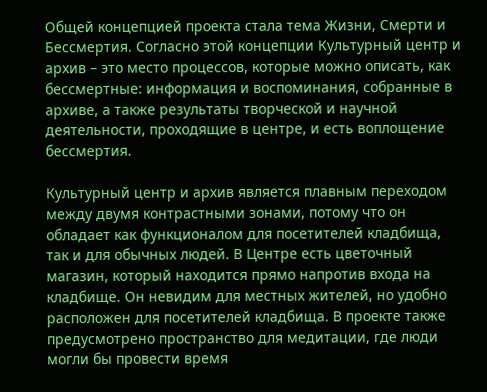Общей концепцией проекта стала тема Жизни, Смерти и Бессмертия. Согласно этой концепции Культурный центр и архив – это место процессов, которые можно описать, как бессмертные: информация и воспоминания, собранные в архиве, а также результаты творческой и научной деятельности, проходящие в центре, и есть воплощение бессмертия.

Культурный центр и архив является плавным переходом между двумя контрастными зонами, потому что он обладает как функционалом для посетителей кладбища, так и для обычных людей. В Центре есть цветочный магазин, который находится прямо напротив входа на кладбище. Он невидим для местных жителей, но удобно расположен для посетителей кладбища. В проекте также предусмотрено пространство для медитации, где люди могли бы провести время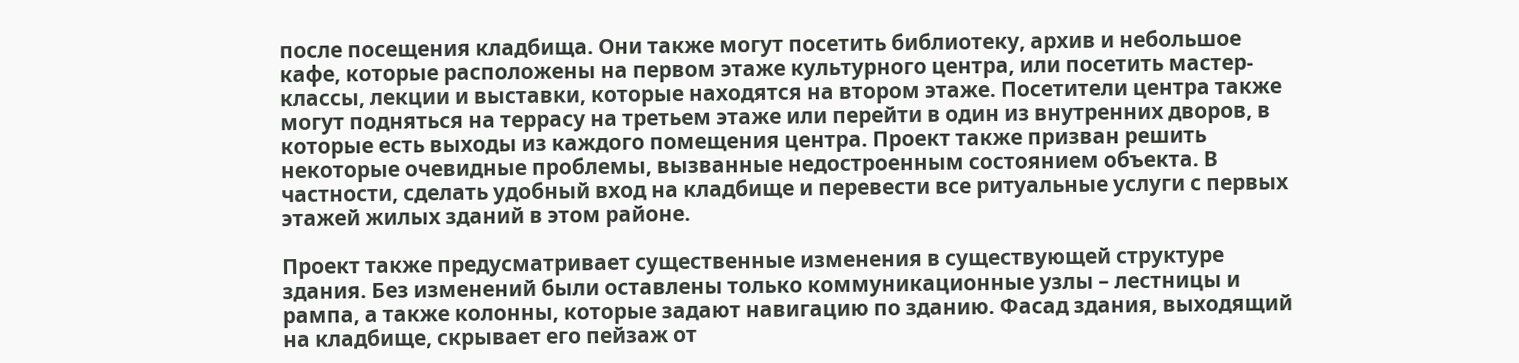после посещения кладбища. Они также могут посетить библиотеку, архив и небольшое кафе, которые расположены на первом этаже культурного центра, или посетить мастер-классы, лекции и выставки, которые находятся на втором этаже. Посетители центра также могут подняться на террасу на третьем этаже или перейти в один из внутренних дворов, в которые есть выходы из каждого помещения центра. Проект также призван решить некоторые очевидные проблемы, вызванные недостроенным состоянием объекта. В частности, сделать удобный вход на кладбище и перевести все ритуальные услуги с первых этажей жилых зданий в этом районе.

Проект также предусматривает существенные изменения в существующей структуре здания. Без изменений были оставлены только коммуникационные узлы – лестницы и рампа, а также колонны, которые задают навигацию по зданию. Фасад здания, выходящий на кладбище, скрывает его пейзаж от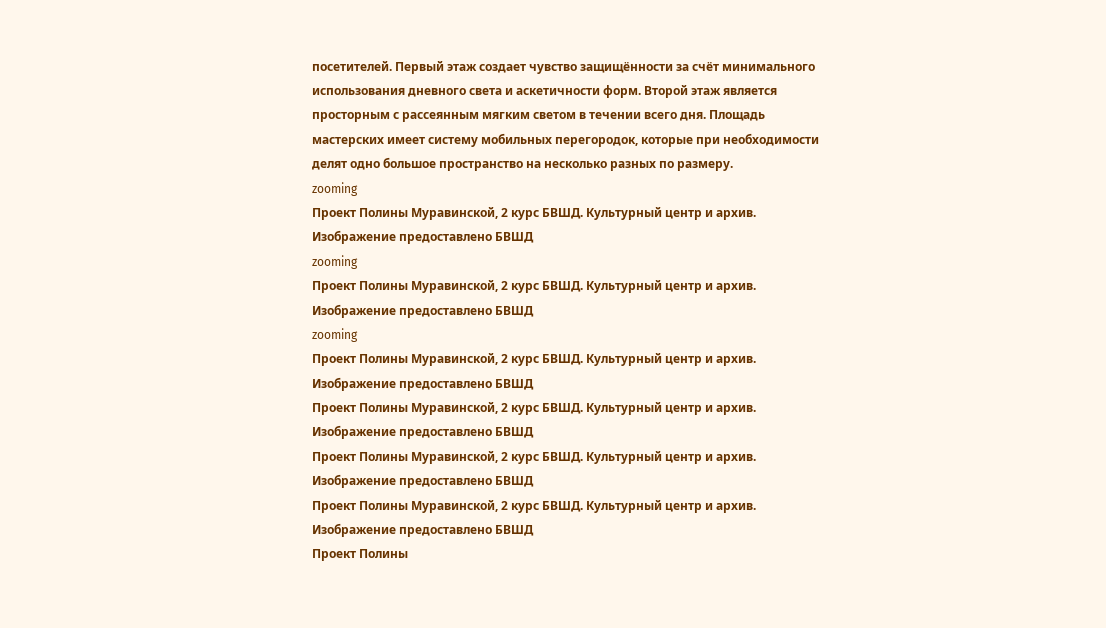посетителей. Первый этаж создает чувство защищённости за счёт минимального использования дневного света и аскетичности форм. Второй этаж является просторным с рассеянным мягким светом в течении всего дня. Площадь мастерских имеет систему мобильных перегородок, которые при необходимости делят одно большое пространство на несколько разных по размеру.
zooming
Проект Полины Муравинской, 2 курс БВШД. Культурный центр и архив. Изображение предоставлено БВШД
zooming
Проект Полины Муравинской, 2 курс БВШД. Культурный центр и архив. Изображение предоставлено БВШД
zooming
Проект Полины Муравинской, 2 курс БВШД. Культурный центр и архив. Изображение предоставлено БВШД
Проект Полины Муравинской, 2 курс БВШД. Культурный центр и архив. Изображение предоставлено БВШД
Проект Полины Муравинской, 2 курс БВШД. Культурный центр и архив. Изображение предоставлено БВШД
Проект Полины Муравинской, 2 курс БВШД. Культурный центр и архив. Изображение предоставлено БВШД
Проект Полины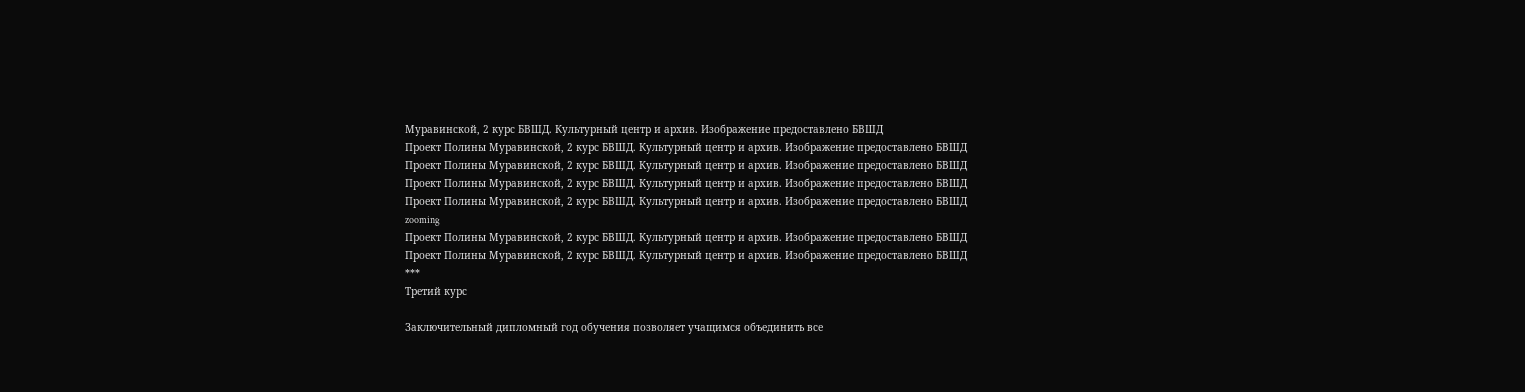Муравинской, 2 курс БВШД. Культурный центр и архив. Изображение предоставлено БВШД
Проект Полины Муравинской, 2 курс БВШД. Культурный центр и архив. Изображение предоставлено БВШД
Проект Полины Муравинской, 2 курс БВШД. Культурный центр и архив. Изображение предоставлено БВШД
Проект Полины Муравинской, 2 курс БВШД. Культурный центр и архив. Изображение предоставлено БВШД
Проект Полины Муравинской, 2 курс БВШД. Культурный центр и архив. Изображение предоставлено БВШД
zooming
Проект Полины Муравинской, 2 курс БВШД. Культурный центр и архив. Изображение предоставлено БВШД
Проект Полины Муравинской, 2 курс БВШД. Культурный центр и архив. Изображение предоставлено БВШД
***
Третий курс

Заключительный дипломный год обучения позволяет учащимся объединить все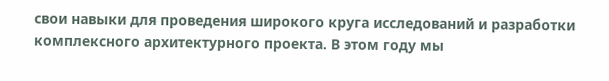свои навыки для проведения широкого круга исследований и разработки комплексного архитектурного проекта. В этом году мы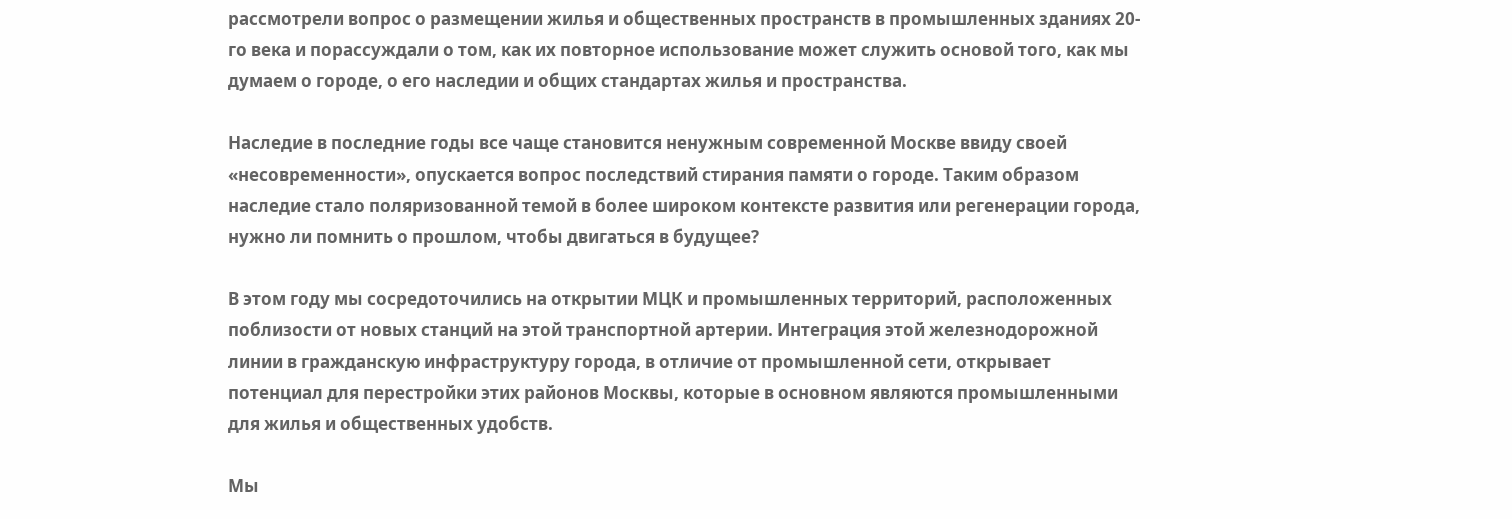рассмотрели вопрос о размещении жилья и общественных пространств в промышленных зданиях 20-го века и порассуждали о том, как их повторное использование может служить основой того, как мы думаем о городе, о его наследии и общих стандартах жилья и пространства.

Наследие в последние годы все чаще становится ненужным современной Москве ввиду своей «несовременности», опускается вопрос последствий стирания памяти о городе. Таким образом наследие стало поляризованной темой в более широком контексте развития или регенерации города, нужно ли помнить о прошлом, чтобы двигаться в будущее?

В этом году мы сосредоточились на открытии MЦК и промышленных территорий, расположенных поблизости от новых станций на этой транспортной артерии. Интеграция этой железнодорожной линии в гражданскую инфраструктуру города, в отличие от промышленной сети, открывает потенциал для перестройки этих районов Москвы, которые в основном являются промышленными для жилья и общественных удобств.

Мы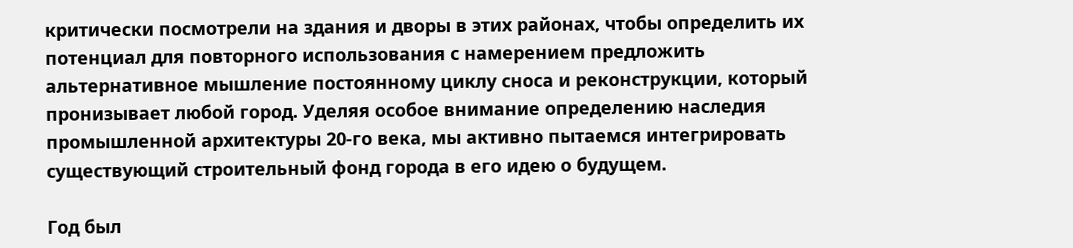критически посмотрели на здания и дворы в этих районах, чтобы определить их потенциал для повторного использования с намерением предложить альтернативное мышление постоянному циклу сноса и реконструкции, который пронизывает любой город. Уделяя особое внимание определению наследия промышленной архитектуры 20-го века, мы активно пытаемся интегрировать существующий строительный фонд города в его идею о будущем.

Год был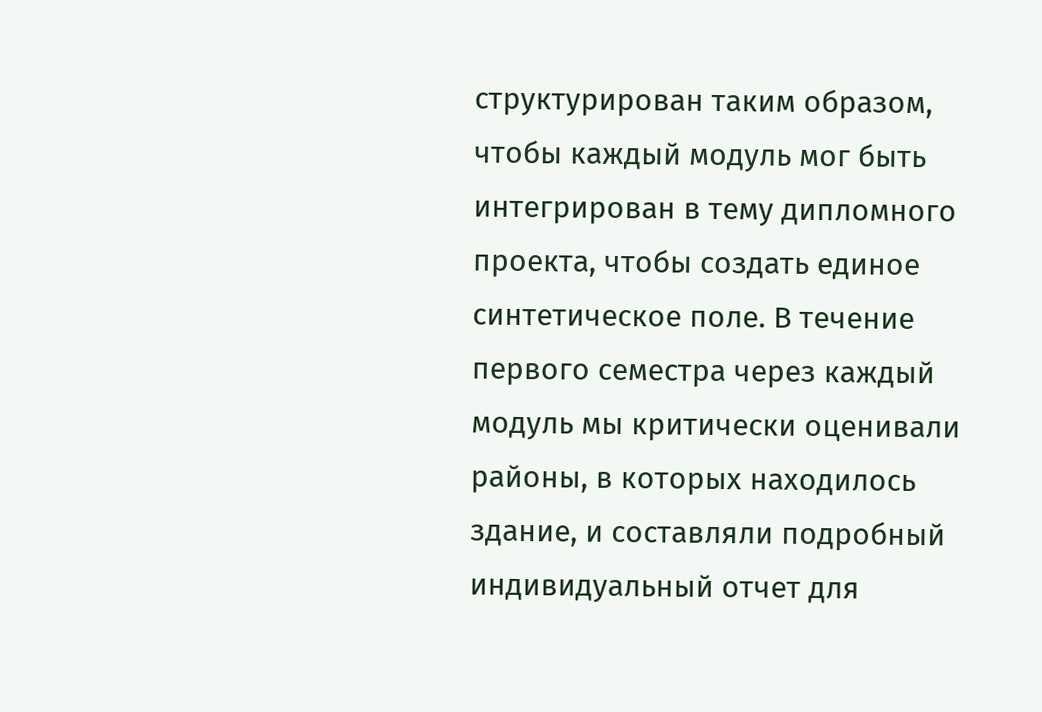структурирован таким образом, чтобы каждый модуль мог быть интегрирован в тему дипломного проекта, чтобы создать единое синтетическое поле. В течение первого семестра через каждый модуль мы критически оценивали районы, в которых находилось здание, и составляли подробный индивидуальный отчет для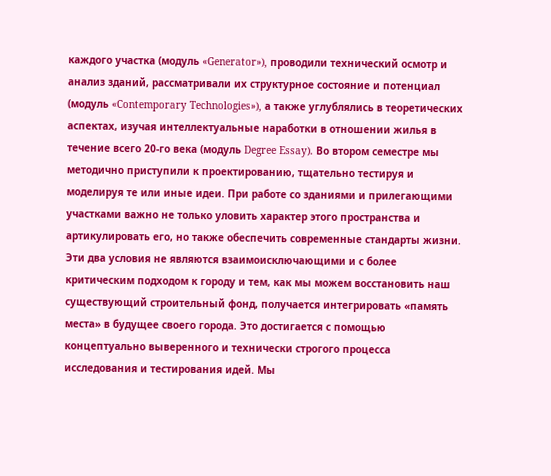каждого участка (модуль «Generator»), проводили технический осмотр и анализ зданий, рассматривали их структурное состояние и потенциал (модуль «Contemporary Technologies»), а также углублялись в теоретических аспектах, изучая интеллектуальные наработки в отношении жилья в течение всего 20-го века (модуль Degree Essay). Во втором семестре мы методично приступили к проектированию, тщательно тестируя и моделируя те или иные идеи. При работе со зданиями и прилегающими участками важно не только уловить характер этого пространства и артикулировать его, но также обеспечить современные стандарты жизни. Эти два условия не являются взаимоисключающими и с более критическим подходом к городу и тем, как мы можем восстановить наш существующий строительный фонд, получается интегрировать «память места» в будущее своего города. Это достигается с помощью концептуально выверенного и технически строгого процесса исследования и тестирования идей. Мы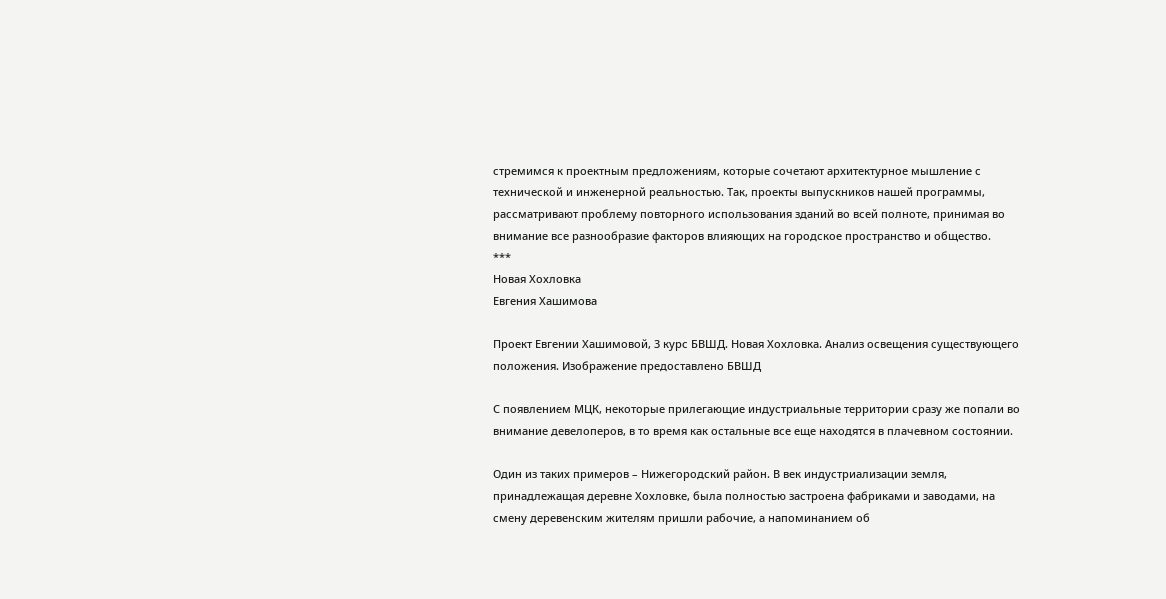стремимся к проектным предложениям, которые сочетают архитектурное мышление с технической и инженерной реальностью. Так, проекты выпускников нашей программы, рассматривают проблему повторного использования зданий во всей полноте, принимая во внимание все разнообразие факторов влияющих на городское пространство и общество.
***
Новая Хохловка
Евгения Хашимова

Проект Евгении Хашимовой, 3 курс БВШД. Новая Хохловка. Анализ освещения существующего положения. Изображение предоставлено БВШД

С появлением МЦК, некоторые прилегающие индустриальные территории сразу же попали во внимание девелоперов, в то время как остальные все еще находятся в плачевном состоянии.

Один из таких примеров – Нижегородский район. В век индустриализации земля, принадлежащая деревне Хохловке, была полностью застроена фабриками и заводами, на смену деревенским жителям пришли рабочие, а напоминанием об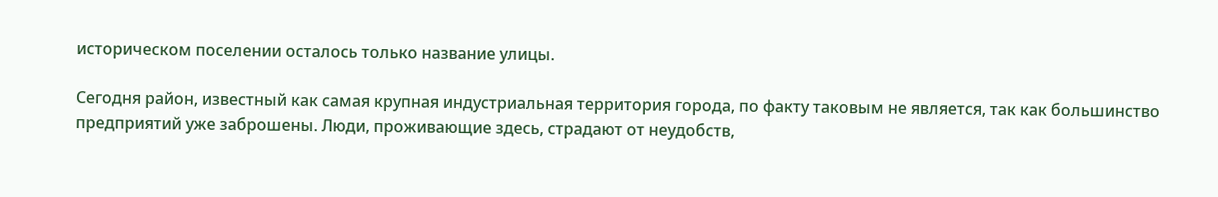историческом поселении осталось только название улицы.

Сегодня район, известный как самая крупная индустриальная территория города, по факту таковым не является, так как большинство предприятий уже заброшены. Люди, проживающие здесь, страдают от неудобств,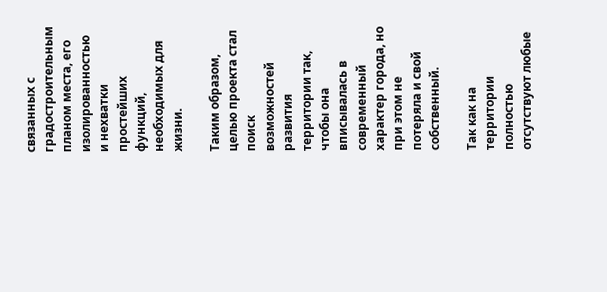связанных с градостроительным планом места, его изолированностью и нехватки простейших функций, необходимых для жизни.

Таким образом, целью проекта стал поиск возможностей развития территории так, чтобы она вписывалась в современный характер города, но при этом не потеряла и свой собственный.

Так как на территории полностью отсутствуют любые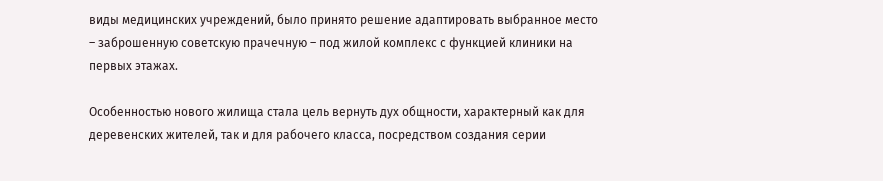виды медицинских учреждений, было принято решение адаптировать выбранное место – заброшенную советскую прачечную – под жилой комплекс с функцией клиники на первых этажах.

Особенностью нового жилища стала цель вернуть дух общности, характерный как для деревенских жителей, так и для рабочего класса, посредством создания серии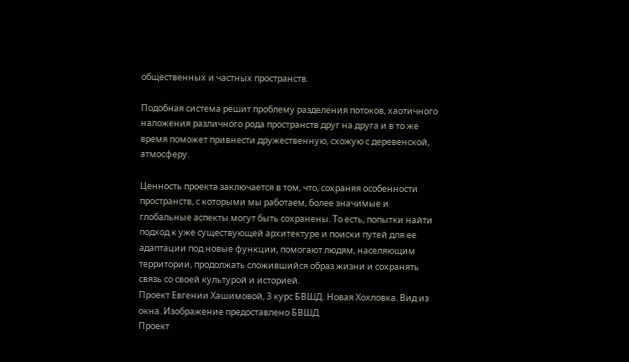общественных и частных пространств.

Подобная система решит проблему разделения потоков, хаотичного наложения различного рода пространств друг на друга и в то же время поможет привнести дружественную, схожую с деревенской, атмосферу.

Ценность проекта заключается в том, что, сохраняя особенности пространств, с которыми мы работаем, более значимые и глобальные аспекты могут быть сохранены. То есть, попытки найти подход к уже существующей архитектуре и поиски путей для ее адаптации под новые функции, помогают людям, населяющим территории, продолжать сложившийся образ жизни и сохранять связь со своей культурой и историей.
Проект Евгении Хашимовой, 3 курс БВШД. Новая Хохловка. Вид из окна. Изображение предоставлено БВШД
Проект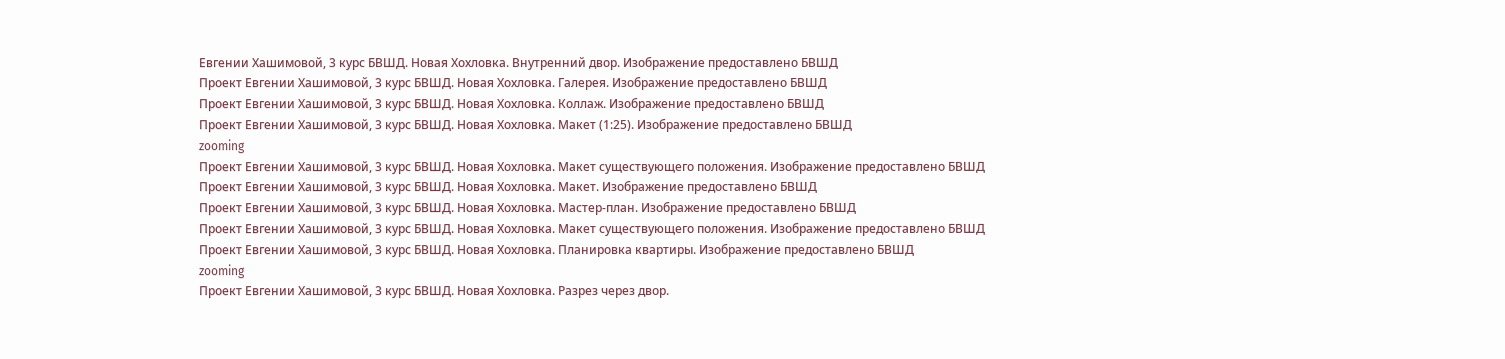Евгении Хашимовой, 3 курс БВШД. Новая Хохловка. Внутренний двор. Изображение предоставлено БВШД
Проект Евгении Хашимовой, 3 курс БВШД. Новая Хохловка. Галерея. Изображение предоставлено БВШД
Проект Евгении Хашимовой, 3 курс БВШД. Новая Хохловка. Коллаж. Изображение предоставлено БВШД
Проект Евгении Хашимовой, 3 курс БВШД. Новая Хохловка. Макет (1:25). Изображение предоставлено БВШД
zooming
Проект Евгении Хашимовой, 3 курс БВШД. Новая Хохловка. Макет существующего положения. Изображение предоставлено БВШД
Проект Евгении Хашимовой, 3 курс БВШД. Новая Хохловка. Макет. Изображение предоставлено БВШД
Проект Евгении Хашимовой, 3 курс БВШД. Новая Хохловка. Мастер-план. Изображение предоставлено БВШД
Проект Евгении Хашимовой, 3 курс БВШД. Новая Хохловка. Макет существующего положения. Изображение предоставлено БВШД
Проект Евгении Хашимовой, 3 курс БВШД. Новая Хохловка. Планировка квартиры. Изображение предоставлено БВШД
zooming
Проект Евгении Хашимовой, 3 курс БВШД. Новая Хохловка. Разрез через двор.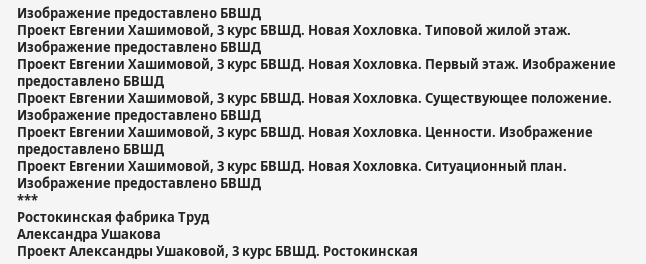Изображение предоставлено БВШД
Проект Евгении Хашимовой, 3 курс БВШД. Новая Хохловка. Типовой жилой этаж. Изображение предоставлено БВШД
Проект Евгении Хашимовой, 3 курс БВШД. Новая Хохловка. Первый этаж. Изображение предоставлено БВШД
Проект Евгении Хашимовой, 3 курс БВШД. Новая Хохловка. Существующее положение. Изображение предоставлено БВШД
Проект Евгении Хашимовой, 3 курс БВШД. Новая Хохловка. Ценности. Изображение предоставлено БВШД
Проект Евгении Хашимовой, 3 курс БВШД. Новая Хохловка. Ситуационный план. Изображение предоставлено БВШД
***
Ростокинская фабрика Труд
Александра Ушакова
Проект Александры Ушаковой, 3 курс БВШД. Ростокинская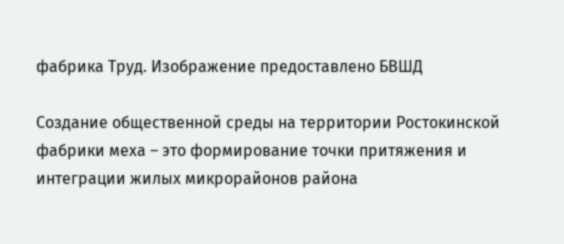фабрика Труд. Изображение предоставлено БВШД

Создание общественной среды на территории Ростокинской фабрики меха – это формирование точки притяжения и интеграции жилых микрорайонов района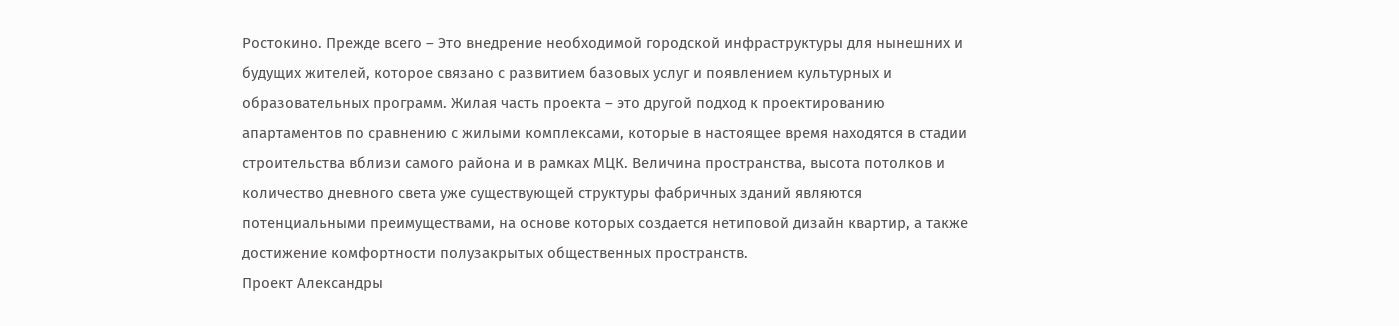Ростокино. Прежде всего – Это внедрение необходимой городской инфраструктуры для нынешних и будущих жителей, которое связано с развитием базовых услуг и появлением культурных и образовательных программ. Жилая часть проекта – это другой подход к проектированию апартаментов по сравнению с жилыми комплексами, которые в настоящее время находятся в стадии строительства вблизи самого района и в рамках МЦК. Величина пространства, высота потолков и количество дневного света уже существующей структуры фабричных зданий являются потенциальными преимуществами, на основе которых создается нетиповой дизайн квартир, а также достижение комфортности полузакрытых общественных пространств.
Проект Александры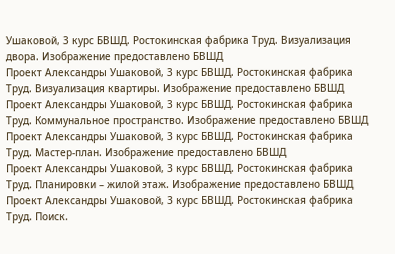Ушаковой, 3 курс БВШД. Ростокинская фабрика Труд. Визуализация двора. Изображение предоставлено БВШД
Проект Александры Ушаковой, 3 курс БВШД. Ростокинская фабрика Труд. Визуализация квартиры. Изображение предоставлено БВШД
Проект Александры Ушаковой, 3 курс БВШД. Ростокинская фабрика Труд. Коммунальное пространство. Изображение предоставлено БВШД
Проект Александры Ушаковой, 3 курс БВШД. Ростокинская фабрика Труд. Мастер-план. Изображение предоставлено БВШД
Проект Александры Ушаковой, 3 курс БВШД. Ростокинская фабрика Труд. Планировки – жилой этаж. Изображение предоставлено БВШД
Проект Александры Ушаковой, 3 курс БВШД. Ростокинская фабрика Труд. Поиск.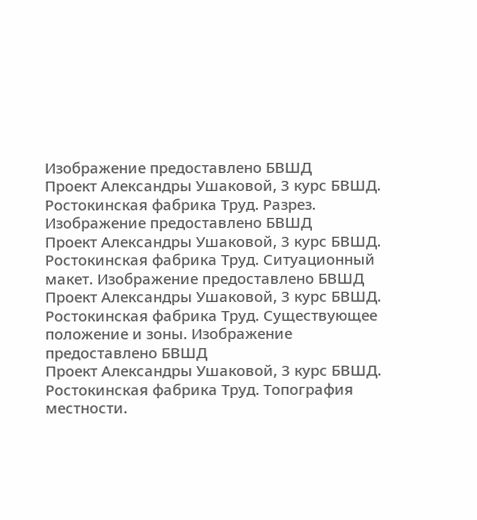Изображение предоставлено БВШД
Проект Александры Ушаковой, 3 курс БВШД. Ростокинская фабрика Труд. Разрез. Изображение предоставлено БВШД
Проект Александры Ушаковой, 3 курс БВШД. Ростокинская фабрика Труд. Ситуационный макет. Изображение предоставлено БВШД
Проект Александры Ушаковой, 3 курс БВШД. Ростокинская фабрика Труд. Существующее положение и зоны. Изображение предоставлено БВШД
Проект Александры Ушаковой, 3 курс БВШД. Ростокинская фабрика Труд. Топография местности.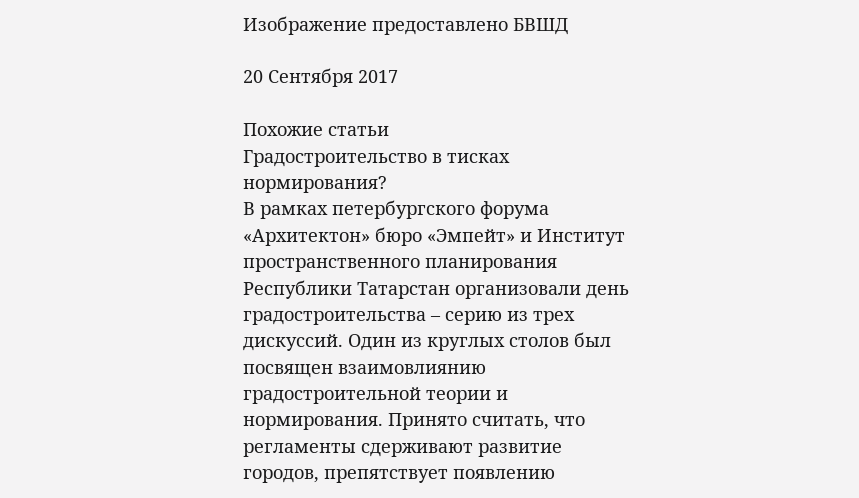Изображение предоставлено БВШД

20 Сентября 2017

Похожие статьи
Градостроительство в тисках нормирования?
В рамках петербургского форума «Архитектон» бюро «Эмпейт» и Институт пространственного планирования Республики Татарстан организовали день градостроительства – серию из трех дискуссий. Один из круглых столов был посвящен взаимовлиянию градостроительной теории и нормирования. Принято считать, что регламенты сдерживают развитие городов, препятствует появлению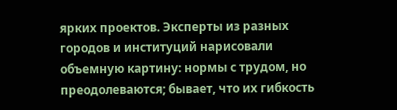ярких проектов. Эксперты из разных городов и институций нарисовали объемную картину: нормы с трудом, но преодолеваются; бывает, что их гибкость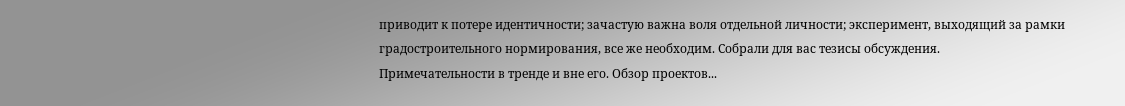приводит к потере идентичности; зачастую важна воля отдельной личности; эксперимент, выходящий за рамки градостроительного нормирования, все же необходим. Собрали для вас тезисы обсуждения.
Примечательности в тренде и вне его. Обзор проектов...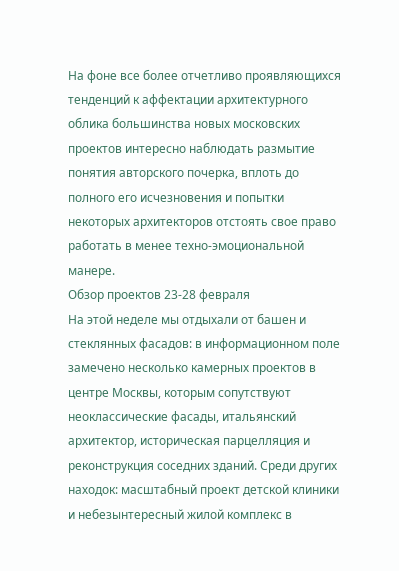На фоне все более отчетливо проявляющихся тенденций к аффектации архитектурного облика большинства новых московских проектов интересно наблюдать размытие понятия авторского почерка, вплоть до полного его исчезновения и попытки некоторых архитекторов отстоять свое право работать в менее техно-эмоциональной манере.
Обзор проектов 23-28 февраля
На этой неделе мы отдыхали от башен и стеклянных фасадов: в информационном поле замечено несколько камерных проектов в центре Москвы, которым сопутствуют неоклассические фасады, итальянский архитектор, историческая парцелляция и реконструкция соседних зданий. Среди других находок: масштабный проект детской клиники и небезынтересный жилой комплекс в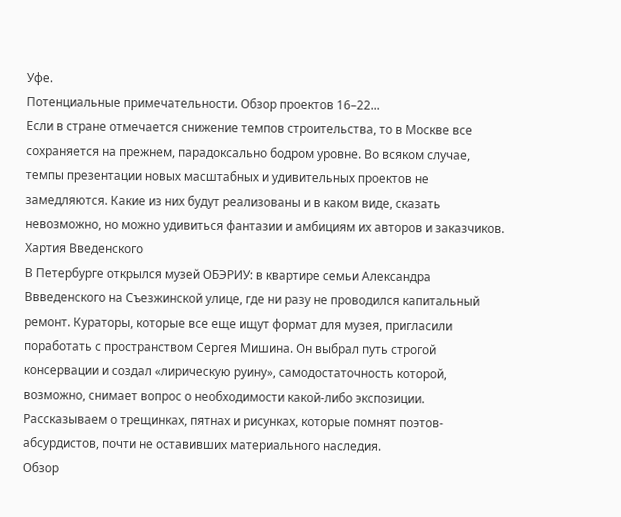Уфе.
Потенциальные примечательности. Обзор проектов 16–22...
Если в стране отмечается снижение темпов строительства, то в Москве все сохраняется на прежнем, парадоксально бодром уровне. Во всяком случае, темпы презентации новых масштабных и удивительных проектов не замедляются. Какие из них будут реализованы и в каком виде, сказать невозможно, но можно удивиться фантазии и амбициям их авторов и заказчиков.
Хартия Введенского
В Петербурге открылся музей ОБЭРИУ: в квартире семьи Александра Ввведенского на Съезжинской улице, где ни разу не проводился капитальный ремонт. Кураторы, которые все еще ищут формат для музея, пригласили поработать с пространством Сергея Мишина. Он выбрал путь строгой консервации и создал «лирическую руину», самодостаточность которой, возможно, снимает вопрос о необходимости какой-либо экспозиции. Рассказываем о трещинках, пятнах и рисунках, которые помнят поэтов-абсурдистов, почти не оставивших материального наследия.
Обзор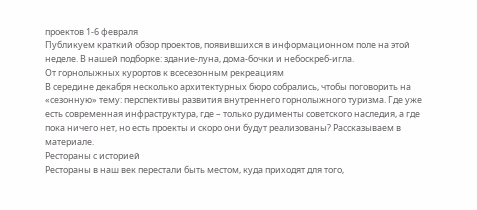проектов 1-6 февраля
Публикуем краткий обзор проектов, появившихся в информационном поле на этой неделе. В нашей подборке: здание-луна, дома-бочки и небоскреб-игла.
От горнолыжных курортов к всесезонным рекреациям
В середине декабря несколько архитектурных бюро собрались, чтобы поговорить на «сезонную» тему: перспективы развития внутреннего горнолыжного туризма. Где уже есть современная инфраструктура, где – только рудименты советского наследия, а где пока ничего нет, но есть проекты и скоро они будут реализованы? Рассказываем в материале.
Рестораны с историей
Рестораны в наш век перестали быть местом, куда приходят для того,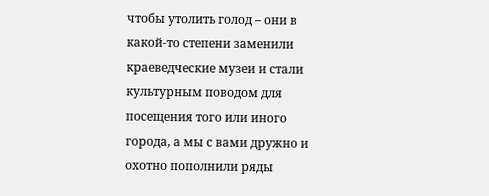чтобы утолить голод – они в какой-то степени заменили краеведческие музеи и стали культурным поводом для посещения того или иного города, а мы с вами дружно и охотно пополнили ряды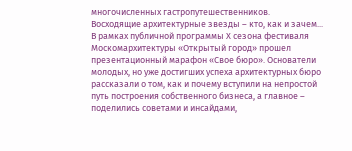многочисленных гастропутешественников.
Восходящие архитектурные звезды – кто, как и зачем...
В рамках публичной программы Х сезона фестиваля Москомархитектуры «Открытый город» прошел презентационный марафон «Свое бюро». Основатели молодых, но уже достигших успеха архитектурных бюро рассказали о том, как и почему вступили на непростой путь построения собственного бизнеса, а главное – поделились советами и инсайдами,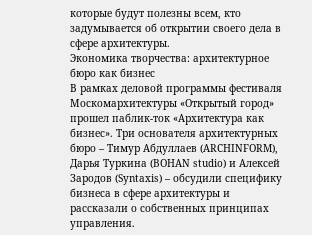которые будут полезны всем, кто задумывается об открытии своего дела в сфере архитектуры.
Экономика творчества: архитектурное бюро как бизнес
В рамках деловой программы фестиваля Москомархитектуры «Открытый город» прошел паблик-ток «Архитектура как бизнес». Три основателя архитектурных бюро – Тимур Абдуллаев (ARCHINFORM), Дарья Туркина (BOHAN studio) и Алексей Зародов (Syntaxis) – обсудили специфику бизнеса в сфере архитектуры и рассказали о собственных принципах управления.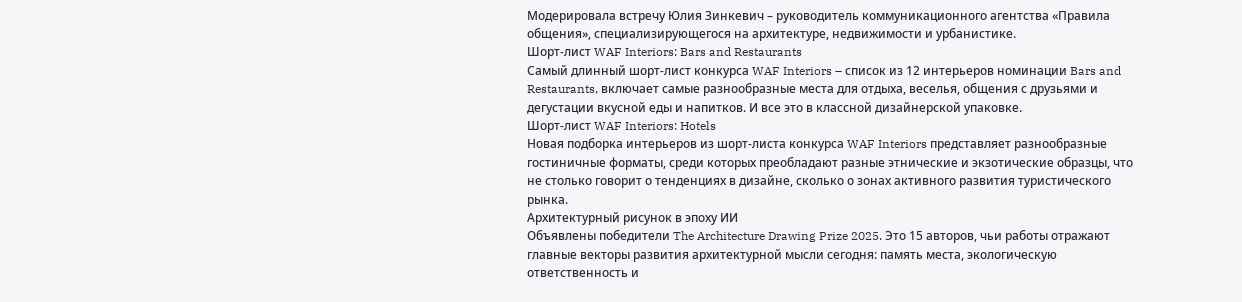Модерировала встречу Юлия Зинкевич – руководитель коммуникационного агентства «Правила общения», специализирующегося на архитектуре, недвижимости и урбанистике.
Шорт-лист WAF Interiors: Bars and Restaurants
Самый длинный шорт-лист конкурса WAF Interiors – список из 12 интерьеров номинации Bars and Restaurants, включает самые разнообразные места для отдыха, веселья, общения с друзьями и дегустации вкусной еды и напитков. И все это в классной дизайнерской упаковке.
Шорт-лист WAF Interiors: Hotels
Новая подборка интерьеров из шорт-листа конкурса WAF Interiors представляет разнообразные гостиничные форматы, среди которых преобладают разные этнические и экзотические образцы, что не столько говорит о тенденциях в дизайне, сколько о зонах активного развития туристического рынка.
Архитектурный рисунок в эпоху ИИ
Объявлены победители The Architecture Drawing Prize 2025. Это 15 авторов, чьи работы отражают главные векторы развития архитектурной мысли сегодня: память места, экологическую ответственность и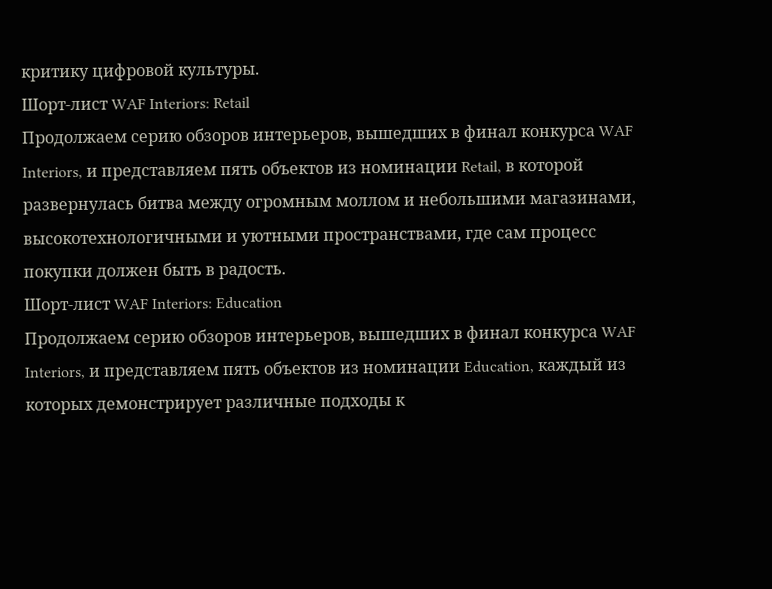критику цифровой культуры.
Шорт-лист WAF Interiors: Retail
Продолжаем серию обзоров интерьеров, вышедших в финал конкурса WAF Interiors, и представляем пять объектов из номинации Retail, в которой развернулась битва между огромным моллом и небольшими магазинами, высокотехнологичными и уютными пространствами, где сам процесс покупки должен быть в радость.
Шорт-лист WAF Interiors: Education
Продолжаем серию обзоров интерьеров, вышедших в финал конкурса WAF Interiors, и представляем пять объектов из номинации Education, каждый из которых демонстрирует различные подходы к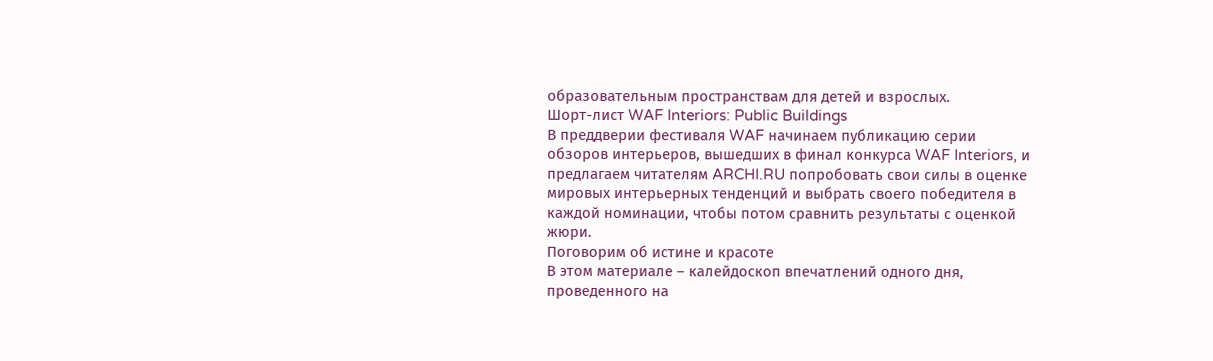образовательным пространствам для детей и взрослых.
Шорт-лист WAF Interiors: Public Buildings
В преддверии фестиваля WAF начинаем публикацию серии обзоров интерьеров, вышедших в финал конкурса WAF Interiors, и предлагаем читателям ARCHI.RU попробовать свои силы в оценке мировых интерьерных тенденций и выбрать своего победителя в каждой номинации, чтобы потом сравнить результаты с оценкой жюри.
Поговорим об истине и красоте
В этом материале – калейдоскоп впечатлений одного дня, проведенного на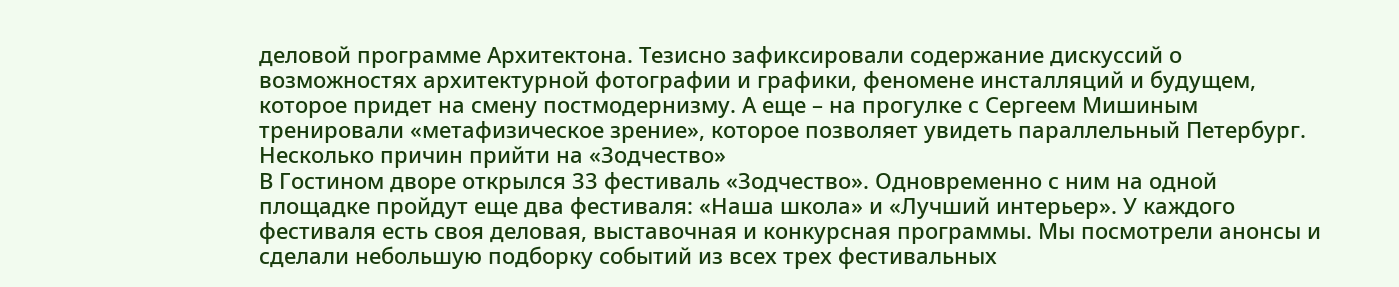деловой программе Архитектона. Тезисно зафиксировали содержание дискуссий о возможностях архитектурной фотографии и графики, феномене инсталляций и будущем, которое придет на смену постмодернизму. А еще – на прогулке с Сергеем Мишиным тренировали «метафизическое зрение», которое позволяет увидеть параллельный Петербург.
Несколько причин прийти на «Зодчество»
В Гостином дворе открылся 33 фестиваль «Зодчество». Одновременно с ним на одной площадке пройдут еще два фестиваля: «Наша школа» и «Лучший интерьер». У каждого фестиваля есть своя деловая, выставочная и конкурсная программы. Мы посмотрели анонсы и сделали небольшую подборку событий из всех трех фестивальных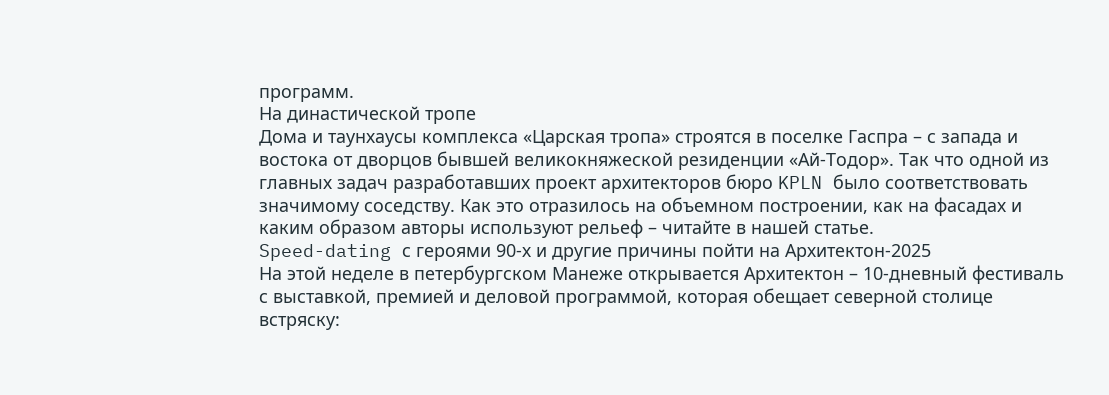программ.
На династической тропе
Дома и таунхаусы комплекса «Царская тропа» строятся в поселке Гаспра – с запада и востока от дворцов бывшей великокняжеской резиденции «Ай-Тодор». Так что одной из главных задач разработавших проект архитекторов бюро KPLN было соответствовать значимому соседству. Как это отразилось на объемном построении, как на фасадах и каким образом авторы используют рельеф – читайте в нашей статье.
Speed-dating с героями 90-х и другие причины пойти на Архитектон-2025
На этой неделе в петербургском Манеже открывается Архитектон – 10-дневный фестиваль с выставкой, премией и деловой программой, которая обещает северной столице встряску: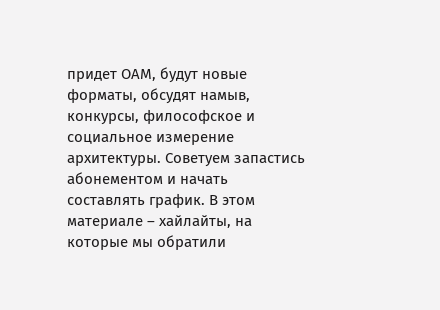придет ОАМ, будут новые форматы, обсудят намыв, конкурсы, философское и социальное измерение архитектуры. Советуем запастись абонементом и начать составлять график. В этом материале – хайлайты, на которые мы обратили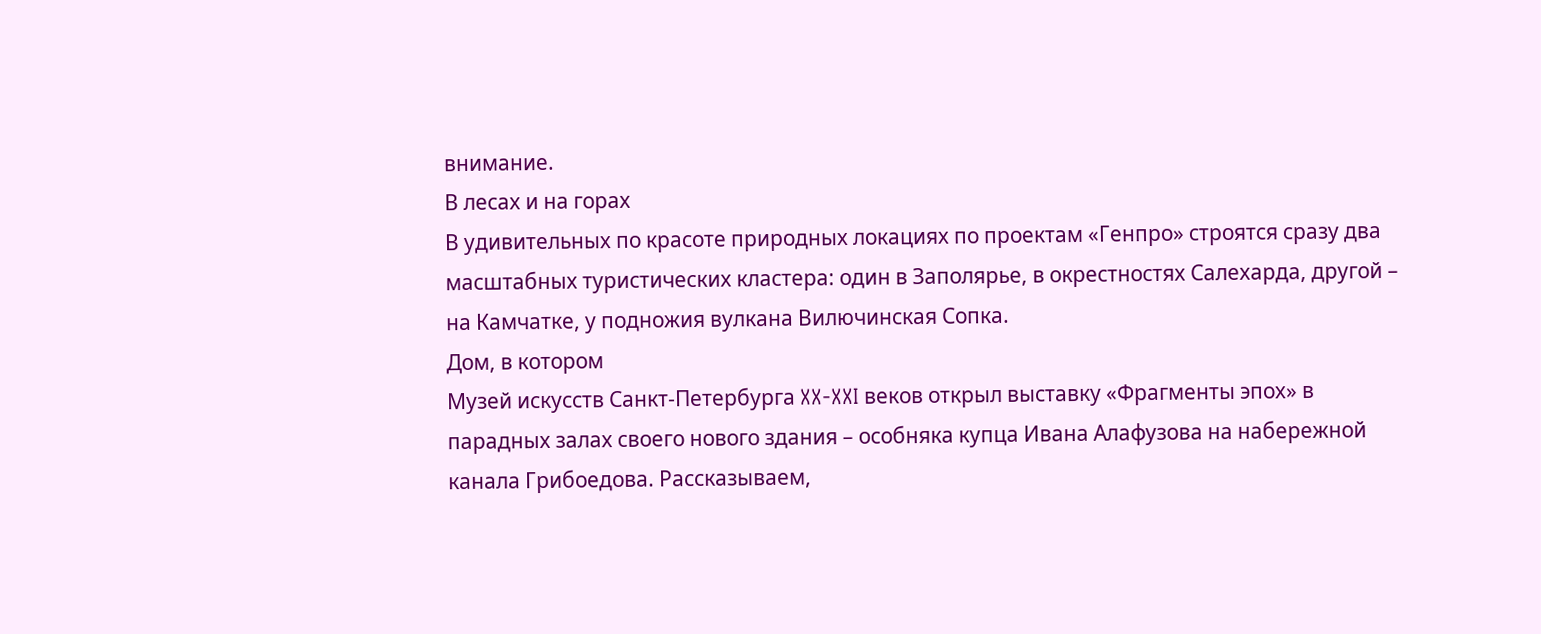внимание.
В лесах и на горах
В удивительных по красоте природных локациях по проектам «Генпро» строятся сразу два масштабных туристических кластера: один в Заполярье, в окрестностях Салехарда, другой – на Камчатке, у подножия вулкана Вилючинская Сопка.
Дом, в котором
Музей искусств Санкт-Петербурга XX-XXI веков открыл выставку «Фрагменты эпох» в парадных залах своего нового здания – особняка купца Ивана Алафузова на набережной канала Грибоедова. Рассказываем,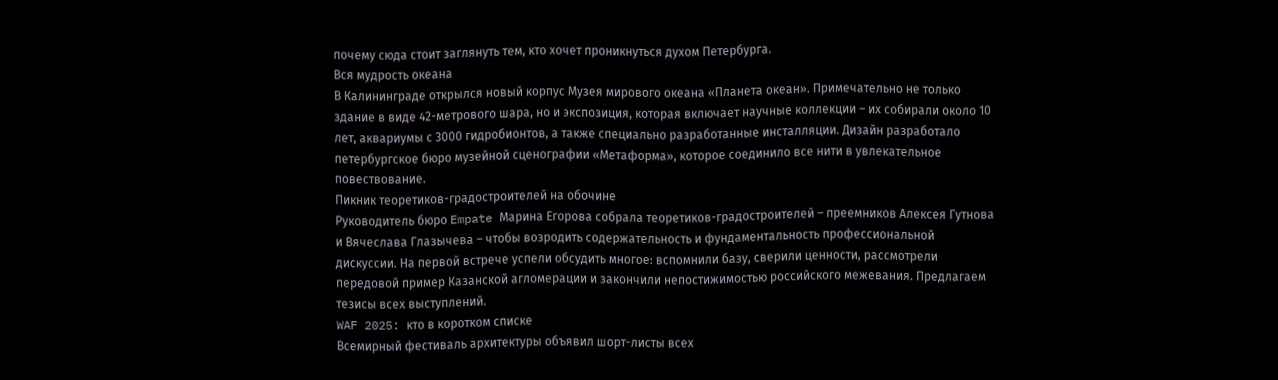почему сюда стоит заглянуть тем, кто хочет проникнуться духом Петербурга.
Вся мудрость океана
В Калининграде открылся новый корпус Музея мирового океана «Планета океан». Примечательно не только здание в виде 42-метрового шара, но и экспозиция, которая включает научные коллекции – их собирали около 10 лет, аквариумы с 3000 гидробионтов, а также специально разработанные инсталляции. Дизайн разработало петербургское бюро музейной сценографии «Метаформа», которое соединило все нити в увлекательное повествование.
Пикник теоретиков-градостроителей на обочине
Руководитель бюро Empate Марина Егорова собрала теоретиков-градостроителей – преемников Алексея Гутнова и Вячеслава Глазычева – чтобы возродить содержательность и фундаментальность профессиональной дискуссии. На первой встрече успели обсудить многое: вспомнили базу, сверили ценности, рассмотрели передовой пример Казанской агломерации и закончили непостижимостью российского межевания. Предлагаем тезисы всех выступлений.
WAF 2025: кто в коротком списке
Всемирный фестиваль архитектуры объявил шорт-листы всех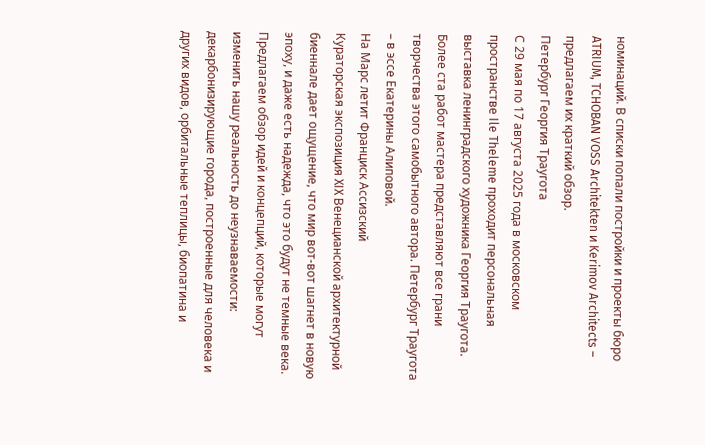номинаций. В списки попали постройки и проекты бюро ATRIUM, TCHOBAN VOSS Architekten и Kerimov Architects – предлагаем их краткий обзор.
Петербург Георгия Траугота
С 29 мая по 17 августа 2025 года в московском пространстве Ile Theleme проходит персональная выставка ленинградского художника Георгия Траугота. Более ста работ мастера представляют все грани творчества этого самобытного автора. Петербург Траугота – в эссе Екатерины Алиповой.
На Марс летит Франциск Ассизский
Кураторская экспозиция XIX Венецианской архитектурной биеннале дает ощущение, что мир вот-вот шагнет в новую эпоху, и даже есть надежда, что это будут не темные века. Предлагаем обзор идей и концепций, которые могут изменить нашу реальность до неузнаваемости: декарбонизирующие города, построенные для человека и других видов, орбитальные теплицы, биопатина и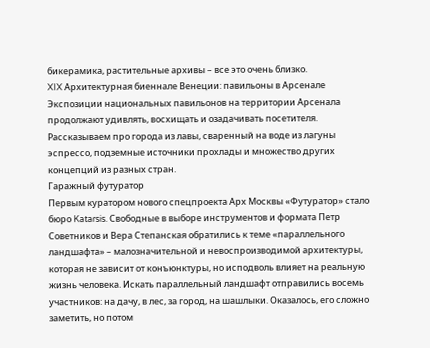бикерамика, растительные архивы – все это очень близко.
XIX Архитектурная биеннале Венеции: павильоны в Арсенале
Экспозиции национальных павильонов на территории Арсенала продолжают удивлять, восхищать и озадачивать посетителя. Рассказываем про города из лавы, сваренный на воде из лагуны эспрессо, подземные источники прохлады и множество других концепций из разных стран.
Гаражный футуратор
Первым куратором нового спецпроекта Арх Москвы «Футуратор» стало бюро Katarsis. Свободные в выборе инструментов и формата Петр Советников и Вера Степанская обратились к теме «параллельного ландшафта» – малозначительной и невоспроизводимой архитектуры, которая не зависит от конъюнктуры, но исподволь влияет на реальную жизнь человека. Искать параллельный ландшафт отправились восемь участников: на дачу, в лес, за город, на шашлыки. Оказалось, его сложно заметить, но потом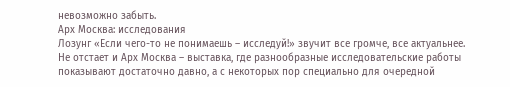невозможно забыть.
Арх Москва: исследования
Лозунг «Если чего-то не понимаешь – исследуй!» звучит все громче, все актуальнее. Не отстает и Арх Москва – выставка, где разнообразные исследовательские работы показывают достаточно давно, а с некоторых пор специально для очередной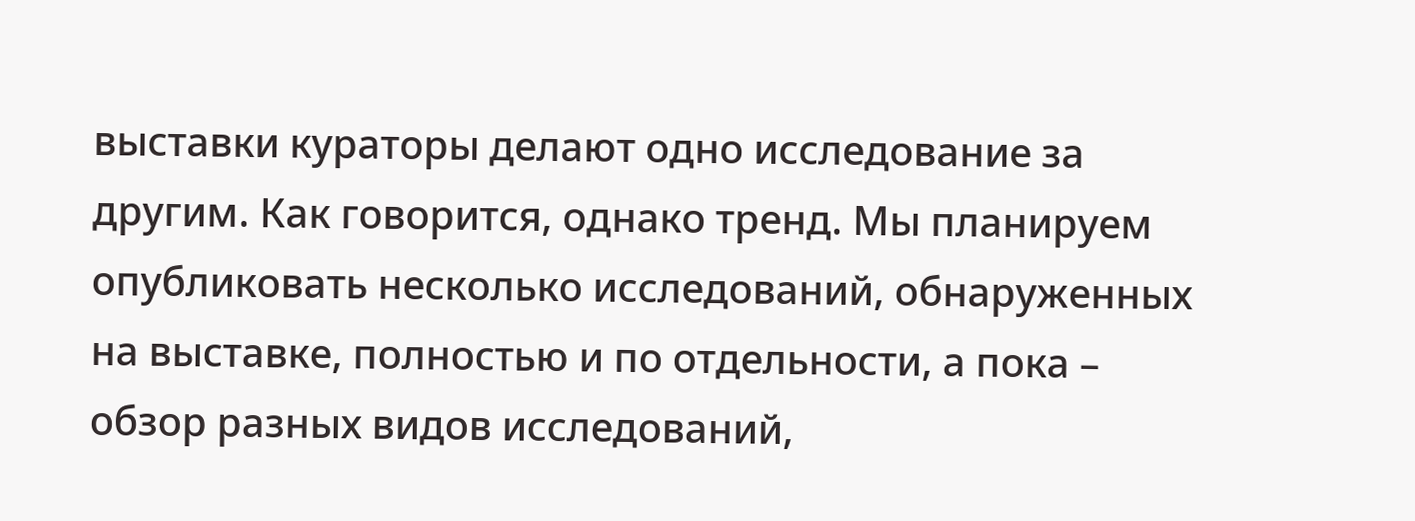выставки кураторы делают одно исследование за другим. Как говорится, однако тренд. Мы планируем опубликовать несколько исследований, обнаруженных на выставке, полностью и по отдельности, а пока – обзор разных видов исследований,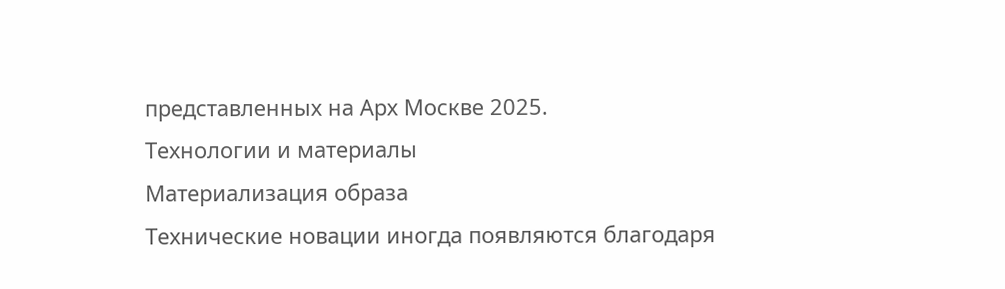представленных на Арх Москве 2025.
Технологии и материалы
Материализация образа
Технические новации иногда появляются благодаря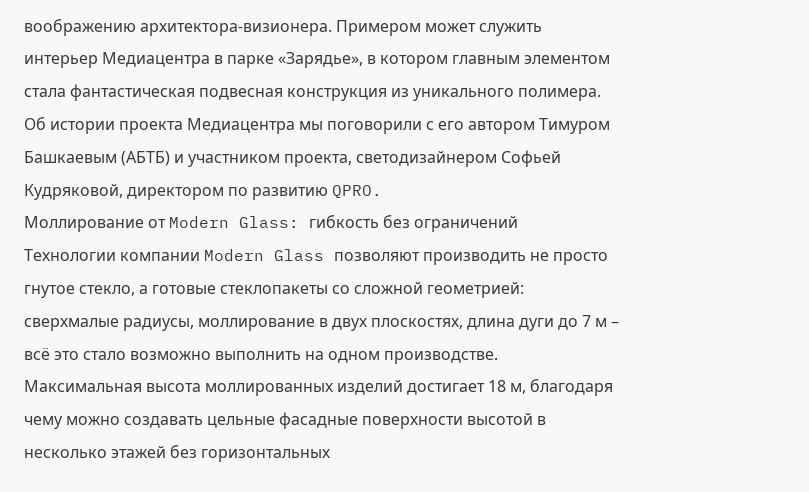воображению архитектора-визионера. Примером может служить интерьер Медиацентра в парке «Зарядье», в котором главным элементом стала фантастическая подвесная конструкция из уникального полимера. Об истории проекта Медиацентра мы поговорили с его автором Тимуром Башкаевым (АБТБ) и участником проекта, светодизайнером Софьей Кудряковой, директором по развитию QPRO.
Моллирование от Modern Glass: гибкость без ограничений
Технологии компании Modern Glass позволяют производить не просто гнутое стекло, а готовые стеклопакеты со сложной геометрией: сверхмалые радиусы, моллирование в двух плоскостях, длина дуги до 7 м – всё это стало возможно выполнить на одном производстве. Максимальная высота моллированных изделий достигает 18 м, благодаря чему можно создавать цельные фасадные поверхности высотой в несколько этажей без горизонтальных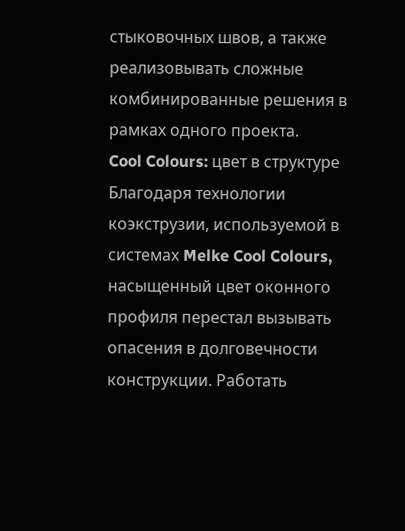стыковочных швов, а также реализовывать сложные комбинированные решения в рамках одного проекта.
Cool Colours: цвет в структуре
Благодаря технологии коэкструзии, используемой в системах Melke Cool Colours, насыщенный цвет оконного профиля перестал вызывать опасения в долговечности конструкции. Работать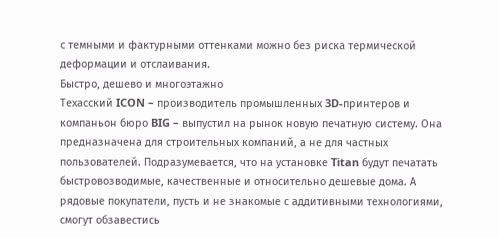с темными и фактурными оттенками можно без риска термической деформации и отслаивания.
Быстро, дешево и многоэтажно
Техасский ICON – производитель промышленных 3D-принтеров и компаньон бюро BIG – выпустил на рынок новую печатную систему. Она предназначена для строительных компаний, а не для частных пользователей. Подразумевается, что на установке Titan будут печатать быстровозводимые, качественные и относительно дешевые дома. А рядовые покупатели, пусть и не знакомые с аддитивными технологиями, смогут обзавестись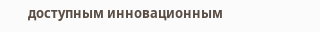доступным инновационным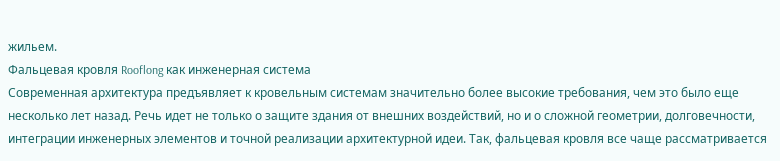жильем.
Фальцевая кровля Rooflong как инженерная система
Современная архитектура предъявляет к кровельным системам значительно более высокие требования, чем это было еще несколько лет назад. Речь идет не только о защите здания от внешних воздействий, но и о сложной геометрии, долговечности, интеграции инженерных элементов и точной реализации архитектурной идеи. Так, фальцевая кровля все чаще рассматривается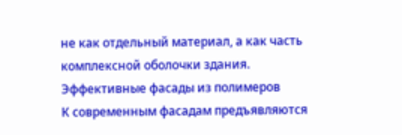не как отдельный материал, а как часть комплексной оболочки здания.
Эффективные фасады из полимеров
К современным фасадам предъявляются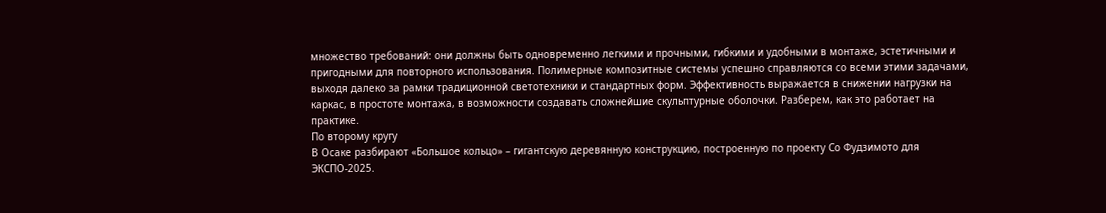множество требований: они должны быть одновременно легкими и прочными, гибкими и удобными в монтаже, эстетичными и пригодными для повторного использования. Полимерные композитные системы успешно справляются со всеми этими задачами, выходя далеко за рамки традиционной светотехники и стандартных форм. Эффективность выражается в снижении нагрузки на каркас, в простоте монтажа, в возможности создавать сложнейшие скульптурные оболочки. Разберем, как это работает на практике.
По второму кругу
В Осаке разбирают «Большое кольцо» – гигантскую деревянную конструкцию, построенную по проекту Со Фудзимото для ЭКСПО-2025.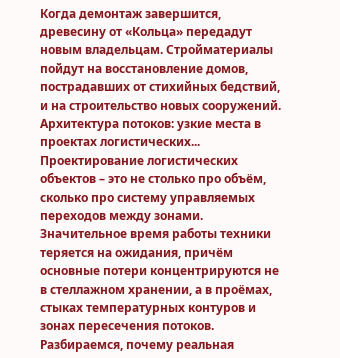Когда демонтаж завершится, древесину от «Кольца» передадут новым владельцам. Стройматериалы пойдут на восстановление домов, пострадавших от стихийных бедствий, и на строительство новых сооружений.
Архитектура потоков: узкие места в проектах логистических...
Проектирование логистических объектов – это не столько про объём, сколько про систему управляемых переходов между зонами. Значительное время работы техники теряется на ожидания, причём основные потери концентрируются не в стеллажном хранении, а в проёмах, стыках температурных контуров и зонах пересечения потоков. Разбираемся, почему реальная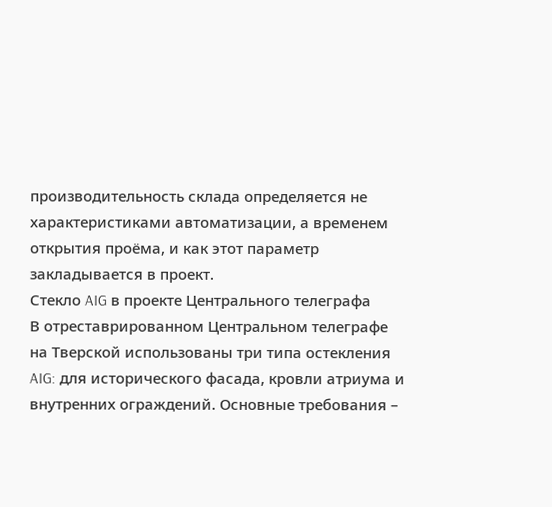производительность склада определяется не характеристиками автоматизации, а временем открытия проёма, и как этот параметр закладывается в проект.
Стекло AIG в проекте Центрального телеграфа
В отреставрированном Центральном телеграфе на Тверской использованы три типа остекления AIG: для исторического фасада, кровли атриума и внутренних ограждений. Основные требования –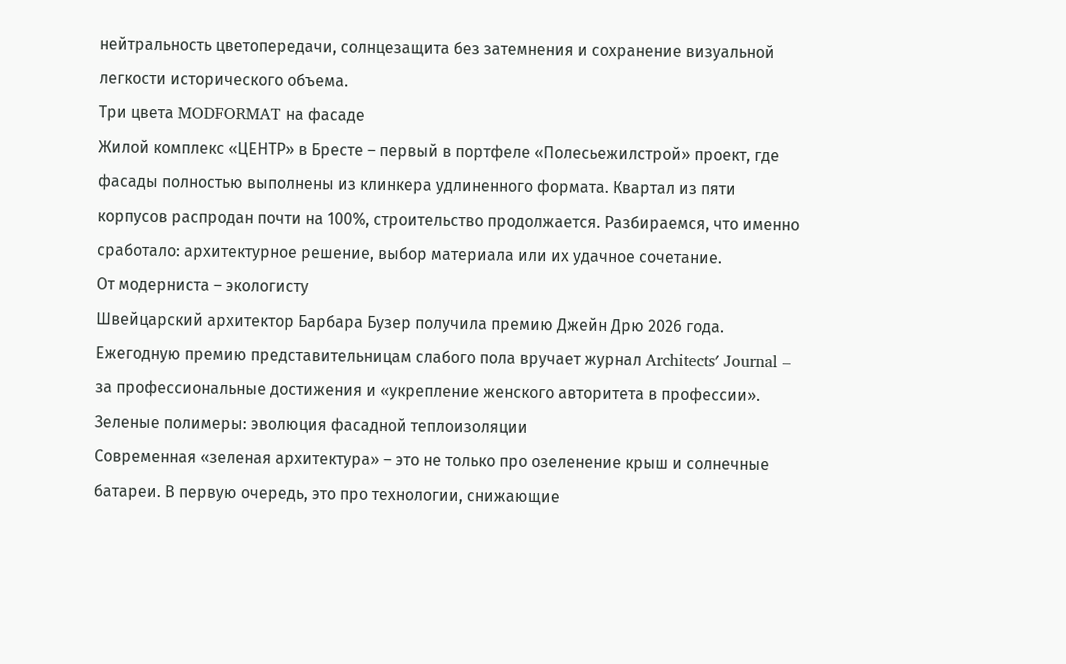нейтральность цветопередачи, солнцезащита без затемнения и сохранение визуальной легкости исторического объема.
Три цвета MODFORMAT на фасаде
Жилой комплекс «ЦЕНТР» в Бресте – первый в портфеле «Полесьежилстрой» проект, где фасады полностью выполнены из клинкера удлиненного формата. Квартал из пяти корпусов распродан почти на 100%, строительство продолжается. Разбираемся, что именно сработало: архитектурное решение, выбор материала или их удачное сочетание.
От модерниста – экологисту
Швейцарский архитектор Барбара Бузер получила премию Джейн Дрю 2026 года. Ежегодную премию представительницам слабого пола вручает журнал Architects′ Journal – за профессиональные достижения и «укрепление женского авторитета в профессии».
Зеленые полимеры: эволюция фасадной теплоизоляции
Современная «зеленая архитектура» – это не только про озеленение крыш и солнечные батареи. В первую очередь, это про технологии, снижающие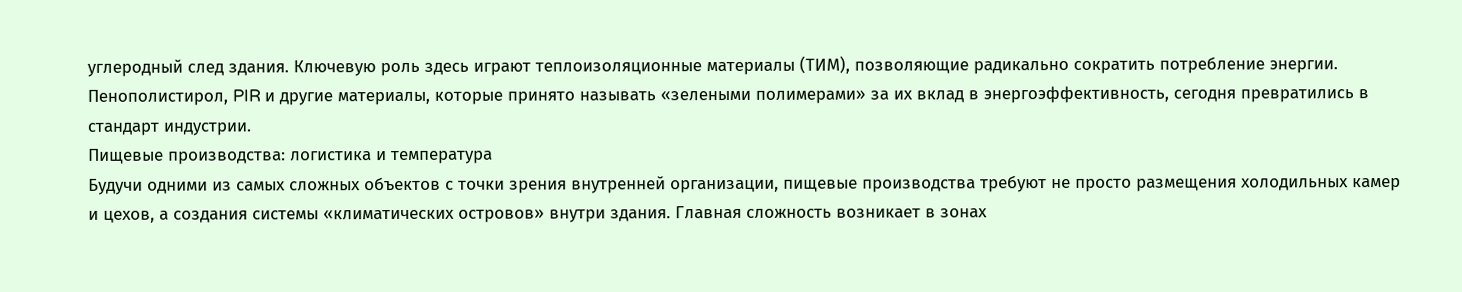углеродный след здания. Ключевую роль здесь играют теплоизоляционные материалы (ТИМ), позволяющие радикально сократить потребление энергии. Пенополистирол, PIR и другие материалы, которые принято называть «зелеными полимерами» за их вклад в энергоэффективность, сегодня превратились в стандарт индустрии.
Пищевые производства: логистика и температура
Будучи одними из самых сложных объектов с точки зрения внутренней организации, пищевые производства требуют не просто размещения холодильных камер и цехов, а создания системы «климатических островов» внутри здания. Главная сложность возникает в зонах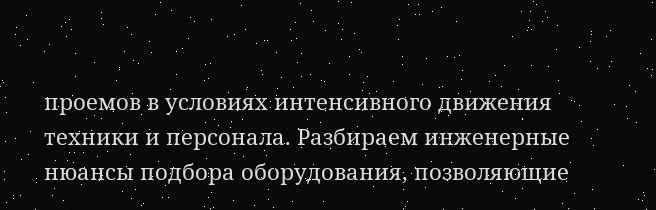проемов в условиях интенсивного движения техники и персонала. Разбираем инженерные нюансы подбора оборудования, позволяющие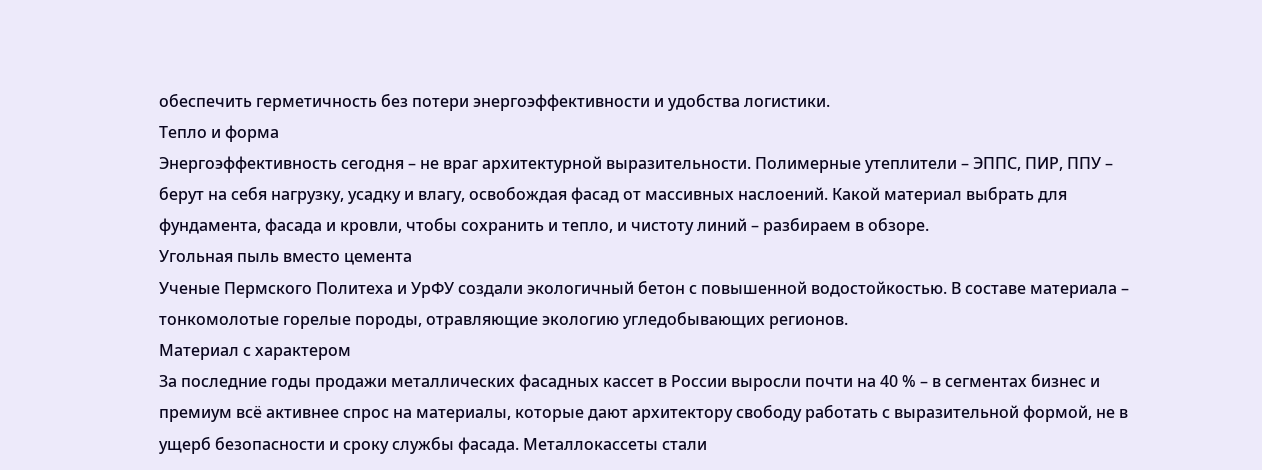обеспечить герметичность без потери энергоэффективности и удобства логистики.
Тепло и форма
Энергоэффективность сегодня – не враг архитектурной выразительности. Полимерные утеплители – ЭППС, ПИР, ППУ – берут на себя нагрузку, усадку и влагу, освобождая фасад от массивных наслоений. Какой материал выбрать для фундамента, фасада и кровли, чтобы сохранить и тепло, и чистоту линий – разбираем в обзоре.
Угольная пыль вместо цемента
Ученые Пермского Политеха и УрФУ создали экологичный бетон с повышенной водостойкостью. В составе материала – тонкомолотые горелые породы, отравляющие экологию угледобывающих регионов.
Материал с характером
За последние годы продажи металлических фасадных кассет в России выросли почти на 40 % – в сегментах бизнес и премиум всё активнее спрос на материалы, которые дают архитектору свободу работать с выразительной формой, не в ущерб безопасности и сроку службы фасада. Металлокассеты стали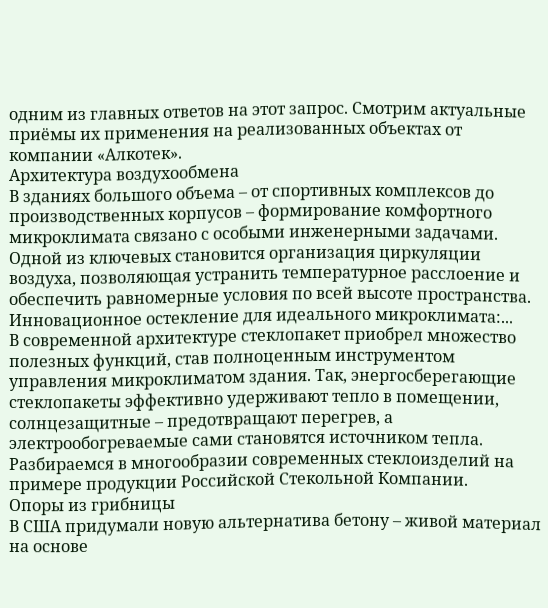одним из главных ответов на этот запрос. Смотрим актуальные приёмы их применения на реализованных объектах от компании «Алкотек».
Архитектура воздухообмена
В зданиях большого объема – от спортивных комплексов до производственных корпусов – формирование комфортного микроклимата связано с особыми инженерными задачами. Одной из ключевых становится организация циркуляции воздуха, позволяющая устранить температурное расслоение и обеспечить равномерные условия по всей высоте пространства.
Инновационное остекление для идеального микроклимата:...
В современной архитектуре стеклопакет приобрел множество полезных функций, став полноценным инструментом управления микроклиматом здания. Так, энергосберегающие стеклопакеты эффективно удерживают тепло в помещении, солнцезащитные – предотвращают перегрев, а электрообогреваемые сами становятся источником тепла. Разбираемся в многообразии современных стеклоизделий на примере продукции Российской Стекольной Компании.
Опоры из грибницы
В США придумали новую альтернатива бетону – живой материал на основе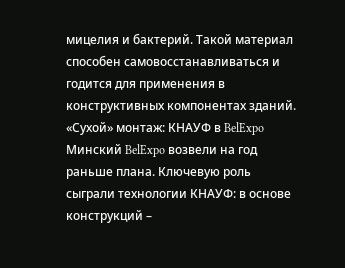мицелия и бактерий. Такой материал способен самовосстанавливаться и годится для применения в конструктивных компонентах зданий.
«Сухой» монтаж: КНАУФ в BelExpo
Минский BelExpo возвели на год раньше плана. Ключевую роль сыграли технологии КНАУФ: в основе конструкций –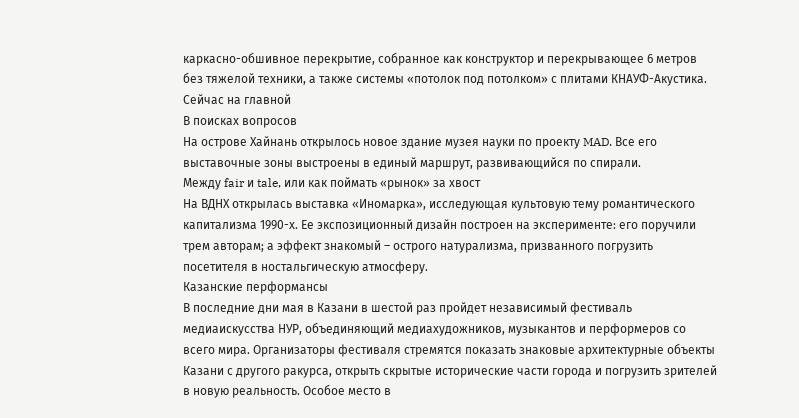каркасно-обшивное перекрытие, собранное как конструктор и перекрывающее 6 метров без тяжелой техники, а также системы «потолок под потолком» с плитами КНАУФ-Акустика.
Сейчас на главной
В поисках вопросов
На острове Хайнань открылось новое здание музея науки по проекту MAD. Все его выставочные зоны выстроены в единый маршрут, развивающийся по спирали.
Между fair и tale, или как поймать «рынок» за хвост
На ВДНХ открылась выставка «Иномарка», исследующая культовую тему романтического капитализма 1990-х. Ее экспозиционный дизайн построен на эксперименте: его поручили трем авторам; а эффект знакомый – острого натурализма, призванного погрузить посетителя в ностальгическую атмосферу.
Казанские перформансы
В последние дни мая в Казани в шестой раз пройдет независимый фестиваль медиаискусства НУР, объединяющий медиахудожников, музыкантов и перформеров со всего мира. Организаторы фестиваля стремятся показать знаковые архитектурные объекты Казани с другого ракурса, открыть скрытые исторические части города и погрузить зрителей в новую реальность. Особое место в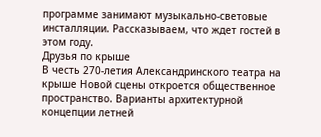программе занимают музыкально-световые инсталляции. Рассказываем, что ждет гостей в этом году.
Друзья по крыше
В честь 270-летия Александринского театра на крыше Новой сцены откроется общественное пространство. Варианты архитектурной концепции летней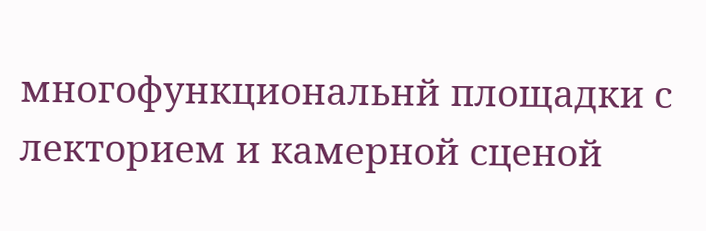многофункциональнй площадки с лекторием и камерной сценой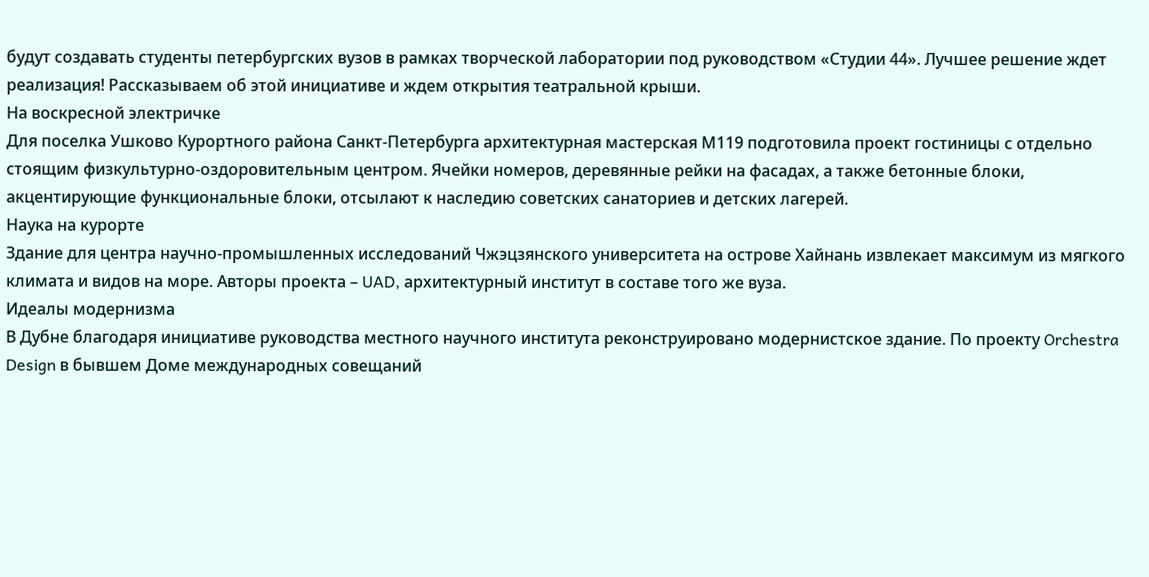будут создавать студенты петербургских вузов в рамках творческой лаборатории под руководством «Студии 44». Лучшее решение ждет реализация! Рассказываем об этой инициативе и ждем открытия театральной крыши.
На воскресной электричке
Для поселка Ушково Курортного района Санкт-Петербурга архитектурная мастерская М119 подготовила проект гостиницы с отдельно стоящим физкультурно-оздоровительным центром. Ячейки номеров, деревянные рейки на фасадах, а также бетонные блоки, акцентирующие функциональные блоки, отсылают к наследию советских санаториев и детских лагерей.
Наука на курорте
Здание для центра научно-промышленных исследований Чжэцзянского университета на острове Хайнань извлекает максимум из мягкого климата и видов на море. Авторы проекта – UAD, архитектурный институт в составе того же вуза.
Идеалы модернизма
В Дубне благодаря инициативе руководства местного научного института реконструировано модернистское здание. По проекту Orchestra Design в бывшем Доме международных совещаний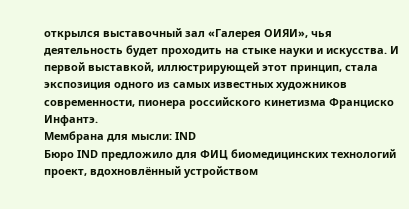открылся выставочный зал «Галерея ОИЯИ», чья деятельность будет проходить на стыке науки и искусства. И первой выставкой, иллюстрирующей этот принцип, стала экспозиция одного из самых известных художников современности, пионера российского кинетизма Франциско Инфантэ.
Мембрана для мысли: IND
Бюро IND предложило для ФИЦ биомедицинских технологий проект, вдохновлённый устройством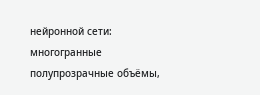нейронной сети: многогранные полупрозрачные объёмы,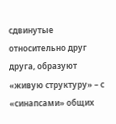сдвинутые относительно друг друга, образуют «живую структуру» – с «синапсами» общих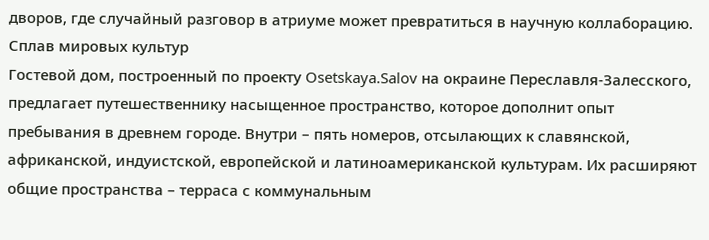дворов, где случайный разговор в атриуме может превратиться в научную коллаборацию.
Сплав мировых культур
Гостевой дом, построенный по проекту Osetskaya.Salov на окраине Переславля-Залесского, предлагает путешественнику насыщенное пространство, которое дополнит опыт пребывания в древнем городе. Внутри – пять номеров, отсылающих к славянской, африканской, индуистской, европейской и латиноамериканской культурам. Их расширяют общие пространства – терраса с коммунальным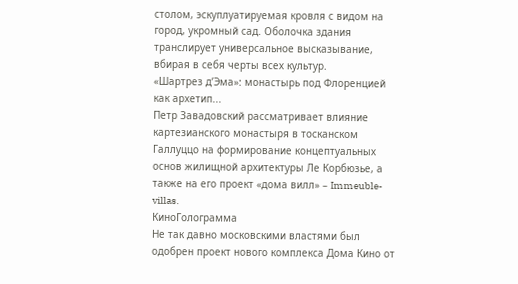столом, эскуплуатируемая кровля с видом на город, укромный сад. Оболочка здания транслирует универсальное высказывание, вбирая в себя черты всех культур.
«Шартрез д’Эма»: монастырь под Флоренцией как архетип...
Петр Завадовский рассматривает влияние картезианского монастыря в тосканском Галлуццо на формирование концептуальных основ жилищной архитектуры Ле Корбюзье, а также на его проект «дома вилл» – Immeuble-villas.
КиноГолограмма
Не так давно московскими властями был одобрен проект нового комплекса Дома Кино от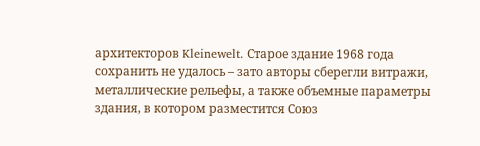архитекторов Kleinewelt. Старое здание 1968 года сохранить не удалось – зато авторы сберегли витражи, металлические рельефы, а также объемные параметры здания, в котором разместится Союз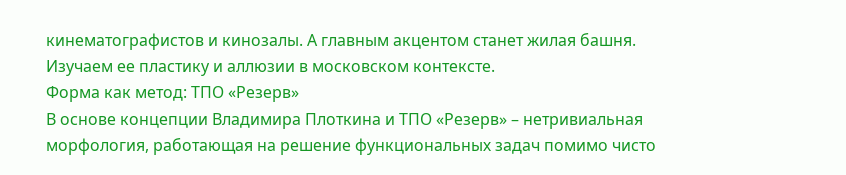кинематографистов и кинозалы. А главным акцентом станет жилая башня. Изучаем ее пластику и аллюзии в московском контексте.
Форма как метод: ТПО «Резерв»
В основе концепции Владимира Плоткина и ТПО «Резерв» – нетривиальная морфология, работающая на решение функциональных задач помимо чисто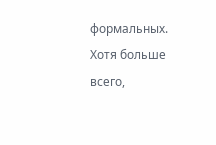формальных. Хотя больше всего,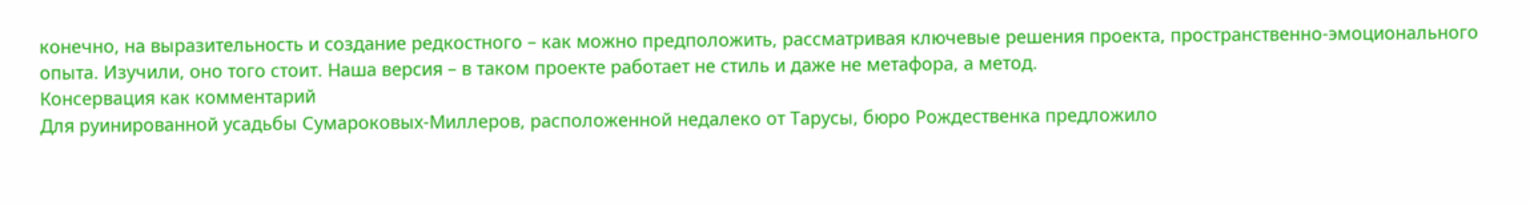конечно, на выразительность и создание редкостного – как можно предположить, рассматривая ключевые решения проекта, пространственно-эмоционального опыта. Изучили, оно того стоит. Наша версия – в таком проекте работает не стиль и даже не метафора, а метод.
Консервация как комментарий
Для руинированной усадьбы Сумароковых-Миллеров, расположенной недалеко от Тарусы, бюро Рождественка предложило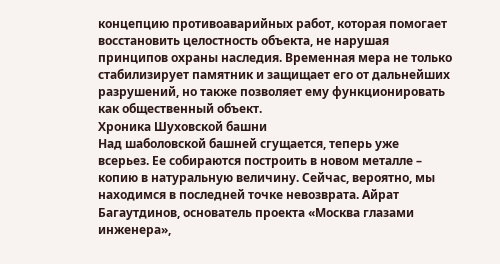концепцию противоаварийных работ, которая помогает восстановить целостность объекта, не нарушая принципов охраны наследия. Временная мера не только стабилизирует памятник и защищает его от дальнейших разрушений, но также позволяет ему функционировать как общественный объект.
Хроника Шуховской башни
Над шаболовской башней сгущается, теперь уже всерьез. Ее собираются построить в новом металле – копию в натуральную величину. Сейчас, вероятно, мы находимся в последней точке невозврата. Айрат Багаутдинов, основатель проекта «Москва глазами инженера»,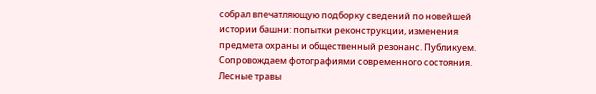собрал впечатляющую подборку сведений по новейшей истории башни: попытки реконструкции, изменения предмета охраны и общественный резонанс. Публикуем. Сопровождаем фотографиями современного состояния.
Лесные травы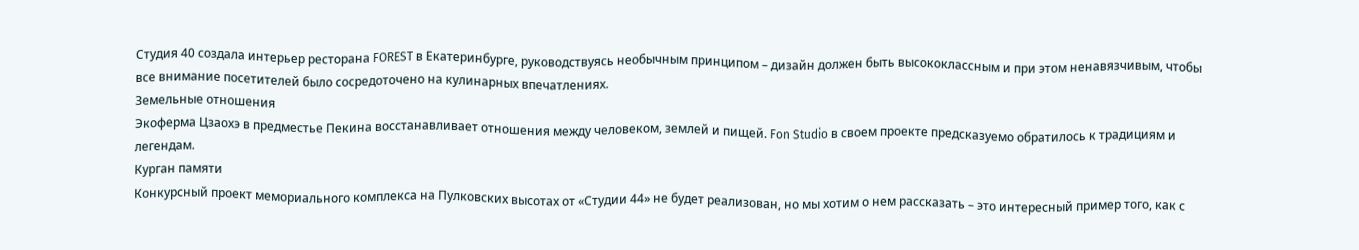Студия 40 создала интерьер ресторана FOREST в Екатеринбурге, руководствуясь необычным принципом – дизайн должен быть высококлассным и при этом ненавязчивым, чтобы все внимание посетителей было сосредоточено на кулинарных впечатлениях.
Земельные отношения
Экоферма Цзаохэ в предместье Пекина восстанавливает отношения между человеком, землей и пищей. Fon Studio в своем проекте предсказуемо обратилось к традициям и легендам.
Курган памяти
Конкурсный проект мемориального комплекса на Пулковских высотах от «Студии 44» не будет реализован, но мы хотим о нем рассказать – это интересный пример того, как с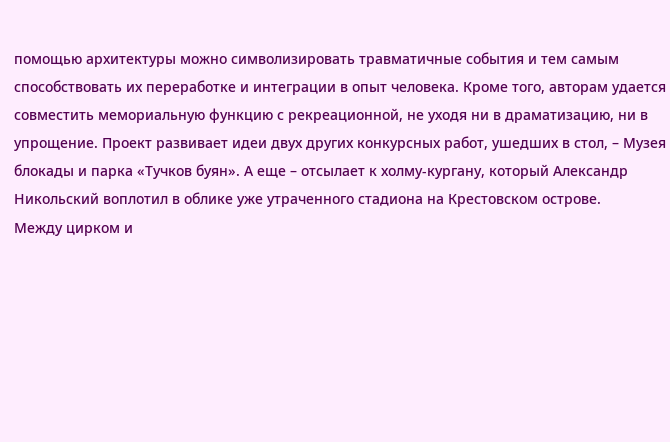помощью архитектуры можно символизировать травматичные события и тем самым способствовать их переработке и интеграции в опыт человека. Кроме того, авторам удается совместить мемориальную функцию с рекреационной, не уходя ни в драматизацию, ни в упрощение. Проект развивает идеи двух других конкурсных работ, ушедших в стол, – Музея блокады и парка «Тучков буян». А еще – отсылает к холму-кургану, который Александр Никольский воплотил в облике уже утраченного стадиона на Крестовском острове.
Между цирком и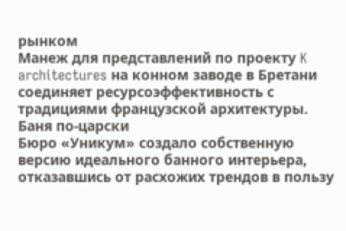рынком
Манеж для представлений по проекту K architectures на конном заводе в Бретани соединяет ресурсоэффективность с традициями французской архитектуры.
Баня по-царски
Бюро «Уникум» создало собственную версию идеального банного интерьера, отказавшись от расхожих трендов в пользу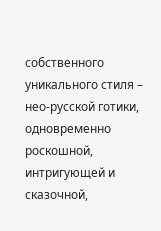собственного уникального стиля – нео-русской готики, одновременно роскошной, интригующей и сказочной,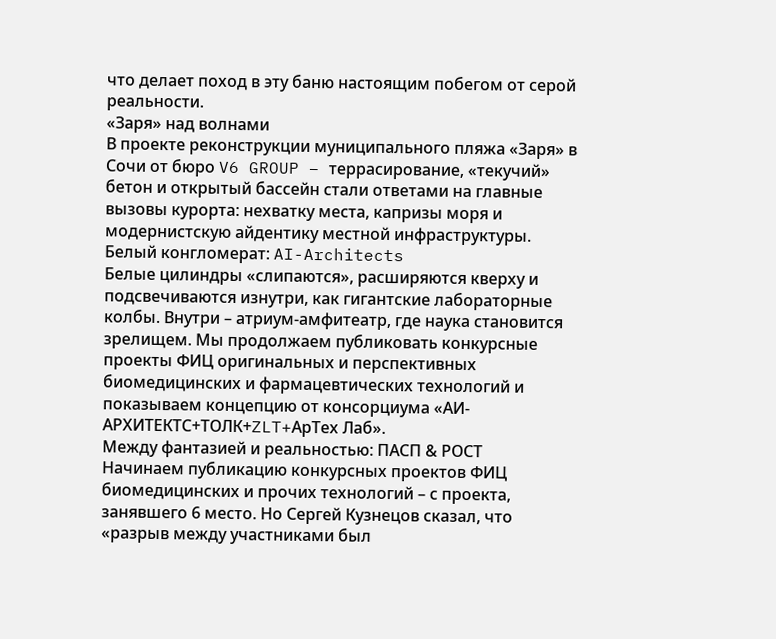что делает поход в эту баню настоящим побегом от серой реальности.
«Заря» над волнами
В проекте реконструкции муниципального пляжа «Заря» в Сочи от бюро V6 GROUP – террасирование, «текучий» бетон и открытый бассейн стали ответами на главные вызовы курорта: нехватку места, капризы моря и модернистскую айдентику местной инфраструктуры.
Белый конгломерат: AI-Architects
Белые цилиндры «слипаются», расширяются кверху и подсвечиваются изнутри, как гигантские лабораторные колбы. Внутри – атриум-амфитеатр, где наука становится зрелищем. Мы продолжаем публиковать конкурсные проекты ФИЦ оригинальных и перспективных биомедицинских и фармацевтических технологий и показываем концепцию от консорциума «АИ-АРХИТЕКТС+ТОЛК+ZLT+АрТех Лаб».
Между фантазией и реальностью: ПАСП & РОСТ
Начинаем публикацию конкурсных проектов ФИЦ биомедицинских и прочих технологий – с проекта, занявшего 6 место. Но Сергей Кузнецов сказал, что «разрыв между участниками был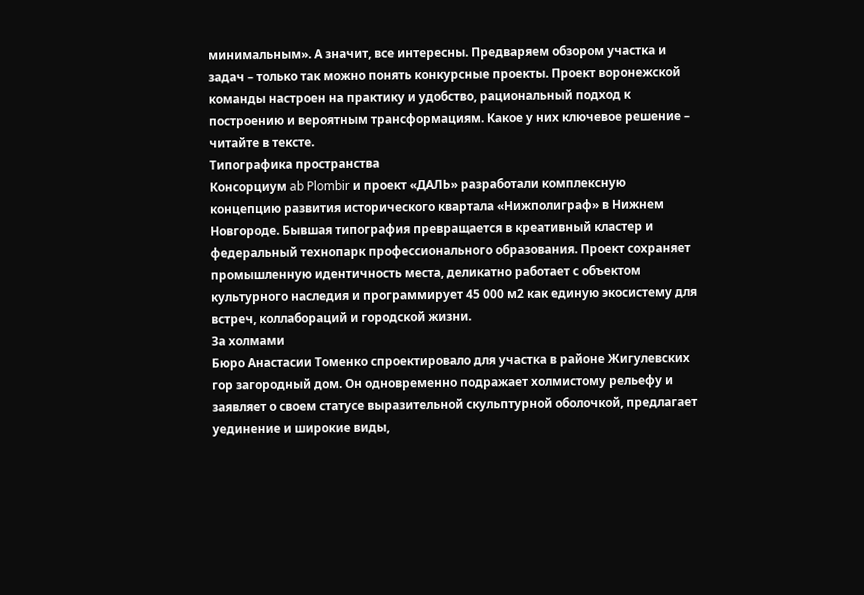минимальным». А значит, все интересны. Предваряем обзором участка и задач – только так можно понять конкурсные проекты. Проект воронежской команды настроен на практику и удобство, рациональный подход к построению и вероятным трансформациям. Какое у них ключевое решение – читайте в тексте.
Типографика пространства
Консорциум ab Plombir и проект «ДАЛЬ» разработали комплексную концепцию развития исторического квартала «Нижполиграф» в Нижнем Новгороде. Бывшая типография превращается в креативный кластер и федеральный технопарк профессионального образования. Проект сохраняет промышленную идентичность места, деликатно работает с объектом культурного наследия и программирует 45 000 м2 как единую экосистему для встреч, коллабораций и городской жизни.
За холмами
Бюро Анастасии Томенко спроектировало для участка в районе Жигулевских гор загородный дом. Он одновременно подражает холмистому рельефу и заявляет о своем статусе выразительной скульптурной оболочкой, предлагает уединение и широкие виды,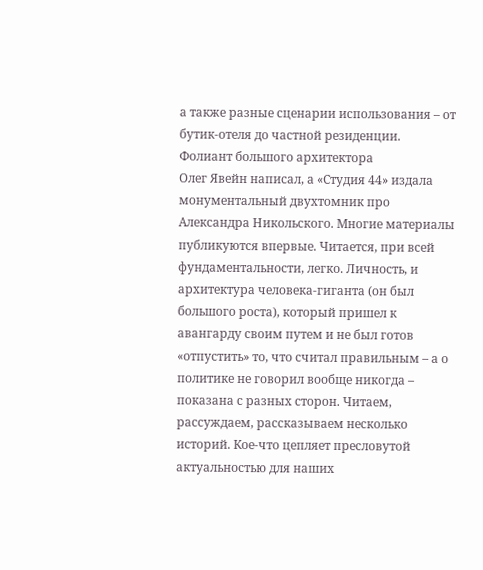а также разные сценарии использования – от бутик-отеля до частной резиденции.
Фолиант большого архитектора
Олег Явейн написал, а «Студия 44» издала монументальный двухтомник про Александра Никольского. Многие материалы публикуются впервые. Читается, при всей фундаментальности, легко. Личность, и архитектура человека-гиганта (он был большого роста), который пришел к авангарду своим путем и не был готов «отпустить» то, что считал правильным – а о политике не говорил вообще никогда – показана с разных сторон. Читаем, рассуждаем, рассказываем несколько историй. Кое-что цепляет пресловутой актуальностью для наших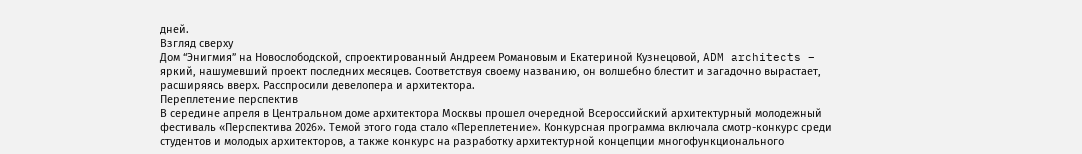дней.
Взгляд сверху
Дом “Энигмия” на Новослободской, спроектированный Андреем Романовым и Екатериной Кузнецовой, ADM architects – яркий, нашумевший проект последних месяцев. Соответствуя своему названию, он волшебно блестит и загадочно вырастает, расширяясь вверх. Расспросили девелопера и архитектора.
Переплетение перспектив
В середине апреля в Центральном доме архитектора Москвы прошел очередной Всероссийский архитектурный молодежный фестиваль «Перспектива 2026». Темой этого года стало «Переплетение». Конкурсная программа включала смотр-конкурс среди студентов и молодых архитекторов, а также конкурс на разработку архитектурной концепции многофункционального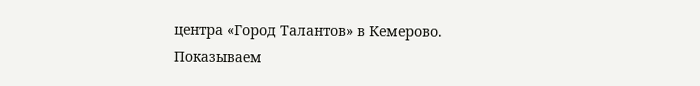центра «Город Талантов» в Кемерово. Показываем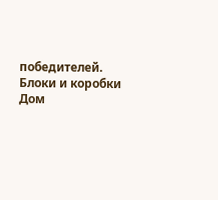победителей.
Блоки и коробки
Дом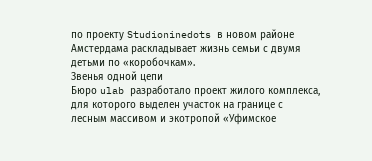по проекту Studioninedots в новом районе Амстердама раскладывает жизнь семьи с двумя детьми по «коробочкам».
Звенья одной цепи
Бюро ulab разработало проект жилого комплекса, для которого выделен участок на границе с лесным массивом и экотропой «Уфимское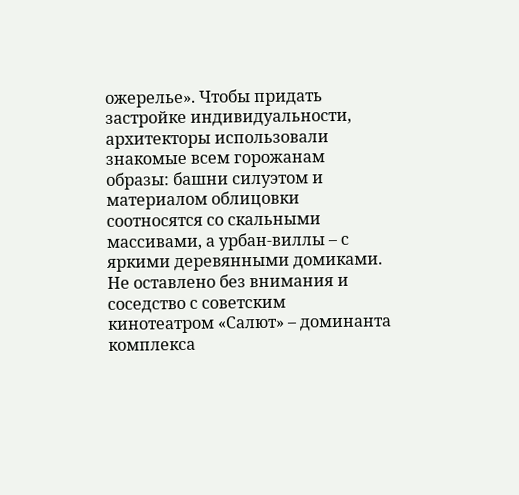ожерелье». Чтобы придать застройке индивидуальности, архитекторы использовали знакомые всем горожанам образы: башни силуэтом и материалом облицовки соотносятся со скальными массивами, а урбан-виллы – с яркими деревянными домиками. Не оставлено без внимания и соседство с советским кинотеатром «Салют» – доминанта комплекса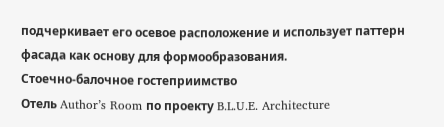подчеркивает его осевое расположение и использует паттерн фасада как основу для формообразования.
Стоечно-балочное гостеприимство
Отель Author’s Room по проекту B.L.U.E. Architecture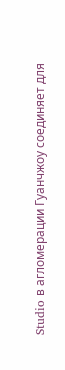Studio в агломерации Гуанчжоу соединяет для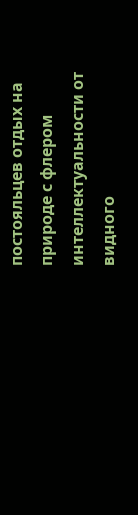постояльцев отдых на природе с флером интеллектуальности от видного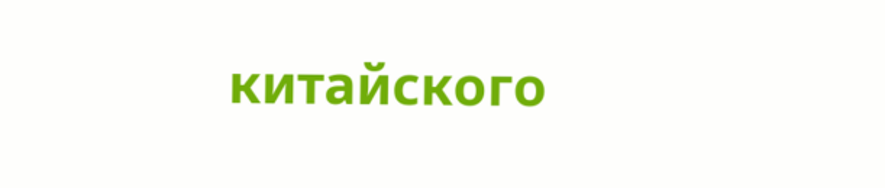китайского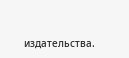издательства.